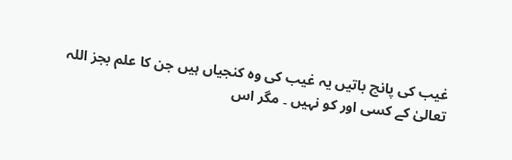غیب کی پانچ باتیں یہ غیب کی وہ کنجیاں ہیں جن کا علم بجز اللہ تعالیٰ کے کسی اور کو نہیں ۔ مگر اس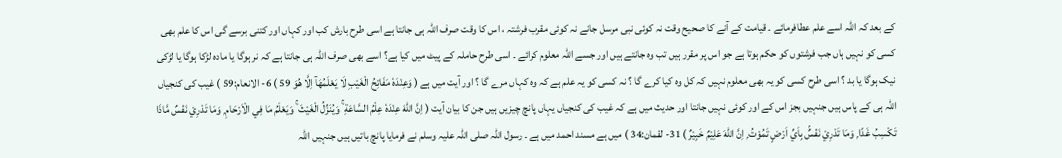کے بعد کہ اللہ اسے علم عطافرمائے ۔ قیامت کے آنے کا صحیح وقت نہ کوئی نبی مرسل جانے نہ کوئی مقرب فرشتہ ، اس کا وقت صرف اللہ ہی جانتا ہے اسی طرح بارش کب اور کہاں اور کتنی برسے گی اس کا علم بھی کسی کو نہیں ہاں جب فرشتوں کو حکم ہوتا ہے جو اس پر مقرر ہیں تب وہ جانتے ہیں اور جسے اللہ معلوم کرائے ۔ اسی طرح حاملہ کے پیٹ میں کیا ہے؟ اسے بھی صرف اللہ ہی جانتا ہے کہ نر ہوگا یا مادہ لڑکا ہوگا یا لڑکی نیک ہوگا یا بد ؟ اسی طرح کسی کو یہ بھی معلوم نہیں کہ کل وہ کیا کرے گا ؟ نہ کسی کو یہ علم ہے کہ وہ کہاں مرے گا ؟ اور آیت میں ہے ( وَعِنْدَهٗ مَفَاتِحُ الْغَيْبِ لَا يَعْلَمُهَآ اِلَّا هُوَ 59 ) 6- الانعام:59 ) غیب کی کنجیاں اللہ ہی کے پاس ہیں جنہیں بجز اس کے اور کوئی نہیں جانتا اور حدیث میں ہے کہ غیب کی کنجیاں یہاں پانچ چیزیں ہیں جن کا بیان آیت ( اِنَّ اللّٰهَ عِنْدَهٗ عِلْمُ السَّاعَةِ ۚ وَيُنَزِّلُ الْغَيْثَ ۚ وَيَعْلَمُ مَا فِي الْاَرْحَامِ ۭ وَمَا تَدْرِيْ نَفْسٌ مَّاذَا تَكْسِبُ غَدًا ۭ وَمَا تَدْرِيْ نَفْسٌۢ بِاَيِّ اَرْضٍ تَمُوْتُ ۭ اِنَّ اللّٰهَ عَلِيْمٌ خَبِيْرٌ ) 31- لقمان:34 ) میں ہے مسند احمد میں ہے ۔ رسول اللہ صلی اللہ علیہ وسلم نے فرمایا پانچ باتیں ہیں جنہیں اللہ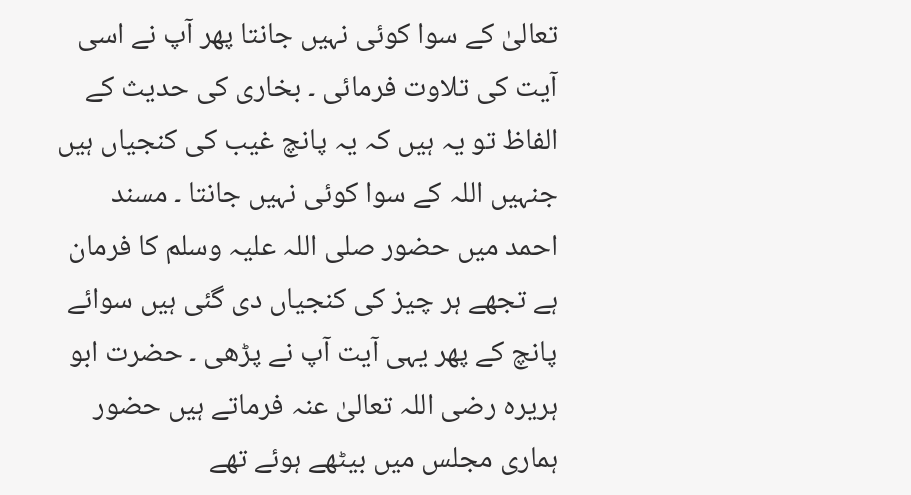تعالیٰ کے سوا کوئی نہیں جانتا پھر آپ نے اسی آیت کی تلاوت فرمائی ۔ بخاری کی حدیث کے الفاظ تو یہ ہیں کہ یہ پانچ غیب کی کنجیاں ہیں جنہیں اللہ کے سوا کوئی نہیں جانتا ۔ مسند احمد میں حضور صلی اللہ علیہ وسلم کا فرمان ہے تجھے ہر چیز کی کنجیاں دی گئی ہیں سوائے پانچ کے پھر یہی آیت آپ نے پڑھی ۔ حضرت ابو ہریرہ رضی اللہ تعالیٰ عنہ فرماتے ہیں حضور ہماری مجلس میں بیٹھے ہوئے تھے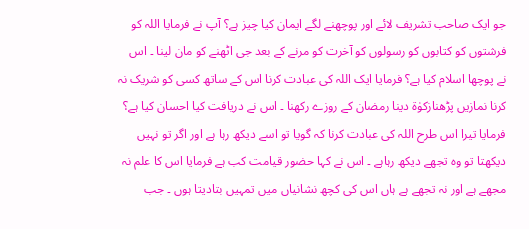جو ایک صاحب تشریف لائے اور پوچھنے لگے ایمان کیا چیز ہے؟ آپ نے فرمایا اللہ کو فرشتوں کو کتابوں کو رسولوں کو آخرت کو مرنے کے بعد جی اٹھنے کو مان لینا ۔ اس نے پوچھا اسلام کیا ہے؟ فرمایا ایک اللہ کی عبادت کرنا اس کے ساتھ کسی کو شریک نہ کرنا نمازیں پڑھنازکوٰۃ دینا رمضان کے روزے رکھنا ۔ اس نے دریافت کیا احسان کیا ہے؟ فرمایا تیرا اس طرح اللہ کی عبادت کرنا کہ گویا تو اسے دیکھ رہا ہے اور اگر تو نہیں دیکھتا تو وہ تجھے دیکھ رہاہے ۔ اس نے کہا حضور قیامت کب ہے فرمایا اس کا علم نہ مجھے ہے اور نہ تجھے ہے ہاں اس کی کچھ نشانیاں میں تمہیں بتادیتا ہوں ۔ جب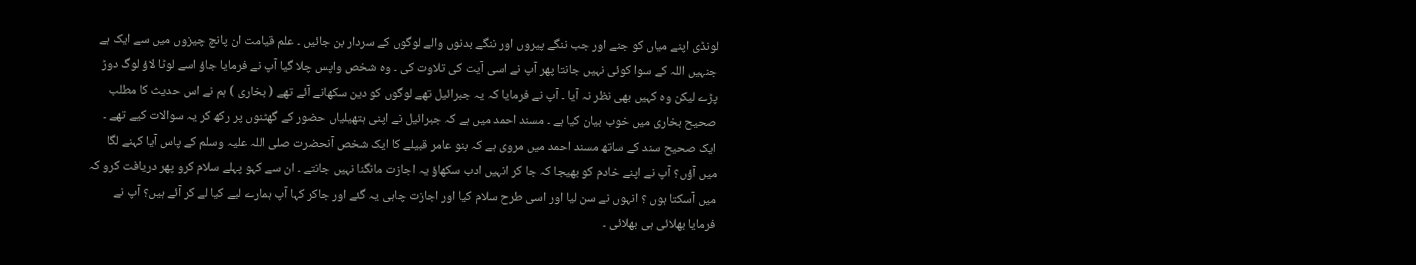لونڈی اپنے میاں کو جنے اور جب ننگے پیروں اور ننگے بدنوں والے لوگوں کے سردار بن جائیں ۔ علم قیامت ان پانچ چیزوں میں سے ایک ہے جنہیں اللہ کے سوا کوئی نہیں جانتا پھر آپ نے اسی آیت کی تلاوت کی ۔ وہ شخص واپس چلا گیا آپ نے فرمایا جاؤ اسے لوٹا لاؤ لوگ دوڑ پڑے لیکن وہ کہیں بھی نظر نہ آیا ۔ آپ نے فرمایا کہ یہ جبرائیل تھے لوگوں کو دین سکھانے آئے تھے ( بخاری ) ہم نے اس حدیث کا مطلب صحیح بخاری میں خوب بیان کیا ہے ۔ مسند احمد میں ہے کہ جبرائیل نے اپنی ہتھیلیاں حضور کے گھٹنوں پر رکھ کر یہ سوالات کیے تھے ۔ ایک صحیح سند کے ساتھ مسند احمد میں مروی ہے کہ بنو عامر قبیلے کا ایک شخص آنحضرت صلی اللہ علیہ وسلم کے پاس آیا کہنے لگا میں آؤں؟ آپ نے اپنے خادم کو بھیجا کہ جا کر انہیں ادب سکھاؤ یہ اجازت مانگنا نہیں جانتے ۔ ان سے کہو پہلے سلام کرو پھر دریافت کرو کہ میں آسکتا ہوں ؟ انہوں نے سن لیا اور اسی طرح سلام کیا اور اجازت چاہی یہ گئے اور جاکر کہا آپ ہمارے لیے کیا لے کر آئے ہیں؟ آپ نے فرمایا بھلائی ہی بھلائی ۔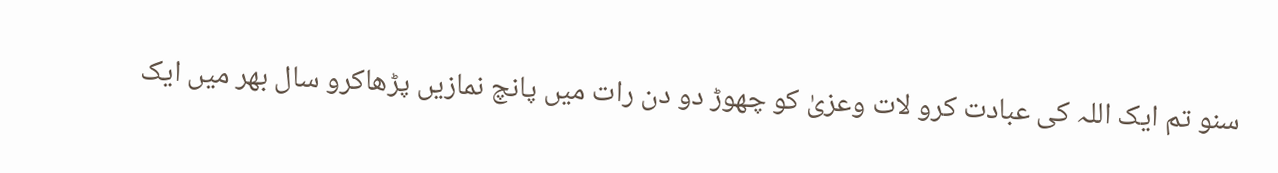سنو تم ایک اللہ کی عبادت کرو لات وعزیٰ کو چھوڑ دو دن رات میں پانچ نمازیں پڑھاکرو سال بھر میں ایک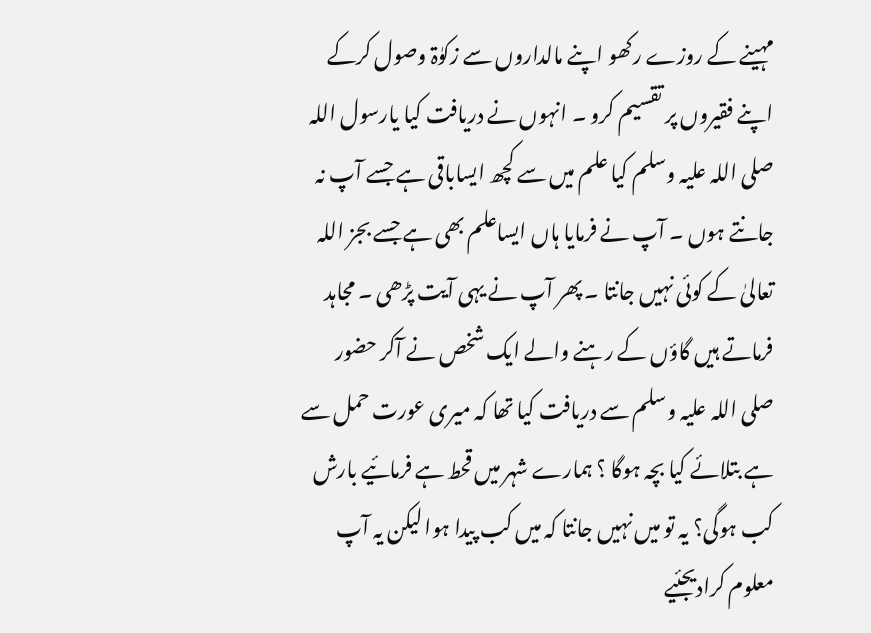مہینے کے روزے رکھو اپنے مالداروں سے زکوٰۃ وصول کرکے اپنے فقیروں پر تقسیم کرو ۔ انہوں نے دریافت کیا یارسول اللہ صلی اللہ علیہ وسلم کیا علم میں سے کچھ ایساباقی ہے جسے آپ نہ جانتے ہوں ۔ آپ نے فرمایا ہاں ایساعلم بھی ہے جسے بجز اللہ تعالیٰ کے کوئی نہیں جانتا ۔ پھر آپ نے یہی آیت پڑھی ۔ مجاہد فرماتے ہیں گاؤں کے رہنے والے ایک شخص نے آکر حضور صلی اللہ علیہ وسلم سے دریافت کیا تھا کہ میری عورت حمل سے ہے بتلائے کیا بچہ ہوگا ؟ ہمارے شہر میں قحط ہے فرمائیے بارش کب ہوگی؟ یہ تو میں نہیں جانتا کہ میں کب پیدا ہوا لیکن یہ آپ معلوم کرادیجئیے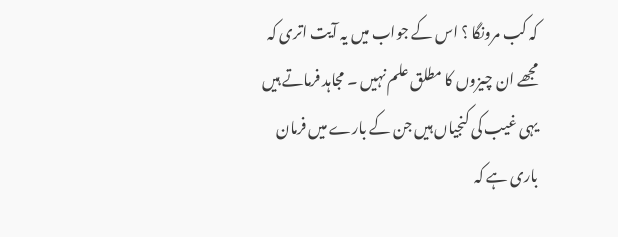کہ کب مرونگا ؟ اس کے جواب میں یہ آیت اتری کہ مجھے ان چیزوں کا مطلق علم نہیں ۔ مجاہد فرماتے ہیں یہی غیب کی کنجیاں ہیں جن کے بارے میں فرمان باری ہے کہ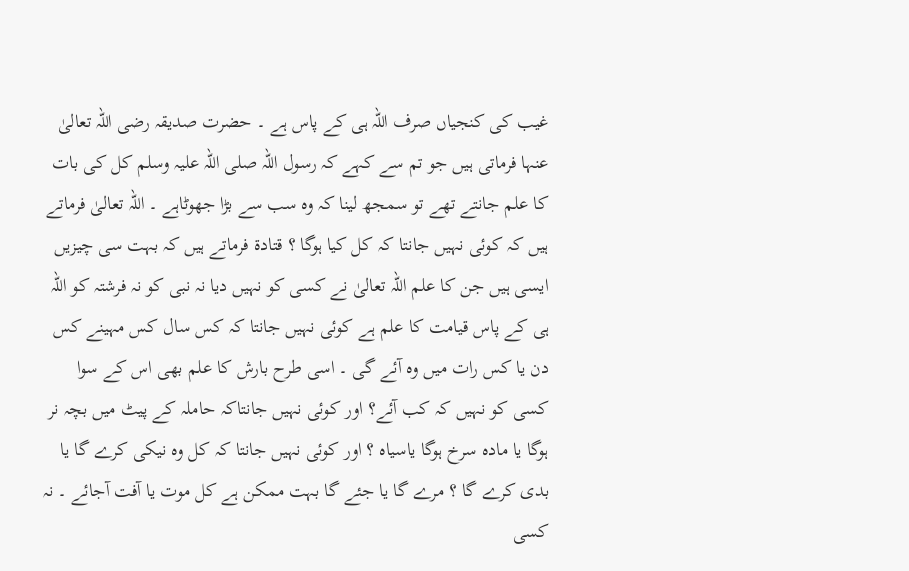غیب کی کنجیاں صرف اللہ ہی کے پاس ہے ۔ حضرت صدیقہ رضی اللہ تعالیٰ عنہا فرماتی ہیں جو تم سے کہے کہ رسول اللہ صلی اللہ علیہ وسلم کل کی بات کا علم جانتے تھے تو سمجھ لینا کہ وہ سب سے بڑا جھوٹاہے ۔ اللہ تعالیٰ فرماتے ہیں کہ کوئی نہیں جانتا کہ کل کیا ہوگا ؟ قتادۃ فرماتے ہیں کہ بہت سی چیزیں ایسی ہیں جن کا علم اللہ تعالیٰ نے کسی کو نہیں دیا نہ نبی کو نہ فرشتہ کو اللہ ہی کے پاس قیامت کا علم ہے کوئی نہیں جانتا کہ کس سال کس مہینے کس دن یا کس رات میں وہ آئے گی ۔ اسی طرح بارش کا علم بھی اس کے سوا کسی کو نہیں کہ کب آئے؟ اور کوئی نہیں جانتاکہ حاملہ کے پیٹ میں بچہ نر ہوگا یا مادہ سرخ ہوگا یاسیاہ ؟ اور کوئی نہیں جانتا کہ کل وہ نیکی کرے گا یا بدی کرے گا ؟ مرے گا یا جئے گا بہت ممکن ہے کل موت یا آفت آجائے ۔ نہ کسی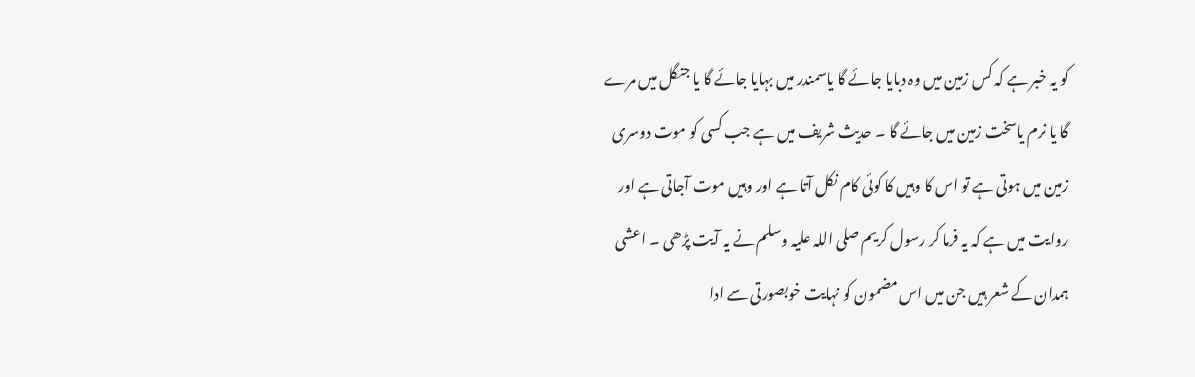کو یہ خبر ہے کہ کس زمین میں وہ دبایا جائے گا یاسمندر میں بہایا جائے گا یا جنگل میں مرے گا یا نرم یاسخت زمین میں جائے گا ۔ حدیث شریف میں ہے جب کسی کو موت دوسری زمین میں ہوتی ہے تو اس کا وہیں کا کوئی کام نکل آتا ہے اور وہیں موت آجاتی ہے اور روایت میں ہے کہ یہ فرما کر رسول کریم صلی اللہ علیہ وسلم نے یہ آیت پڑھی ۔ اعشی ہمدان کے شعر ہیں جن میں اس مضمون کو نہایت خوبصورتی سے ادا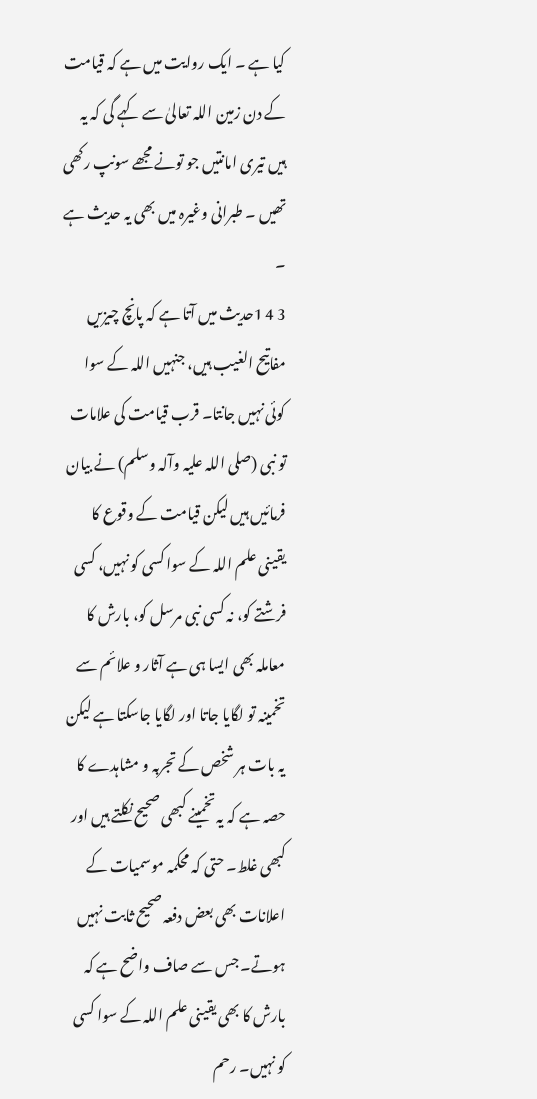کیا ہے ۔ ایک روایت میں ہے کہ قیامت کے دن زمین اللہ تعالیٰ سے کہے گی کہ یہ ہیں تیری امانتیں جو تونے مجھے سونپ رکھی تھیں ۔ طبرانی وغیرہ میں بھی یہ حدیث ہے ۔
3 4 1حدیث میں آتا ہے کہ پانچ چیزیں مفاتیح الغیب ہیں، جنہیں اللہ کے سوا کوئی نہیں جانتا۔ قرب قیامت کی علامات تو نبی (صلی اللہ علیہ وآلہ وسلم) نے بیان فرمائیں ہیں لیکن قیامت کے وقوع کا یقینی علم اللہ کے سوا کسی کو نہیں، کسی فرشتے کو، نہ کسی نبی مرسل کو، بارش کا معاملہ بھی ایسا ہی ہے آثار و علائم سے تخمینہ تو لگایا جاتا اور لگایا جاسکتا ہے لیکن یہ بات ہر شخص کے تجربہ و مشاہدے کا حصہ ہے کہ یہ تخمینے کبھی صحیح نکلتے ہیں اور کبھی غلط۔ حتی کہ محکمہ موسمیات کے اعلانات بھی بعض دفعہ صحیح ثابت نہیں ہوتے۔ جس سے صاف واضح ہے کہ بارش کا بھی یقینی علم اللہ کے سوا کسی کو نہیں۔ رحم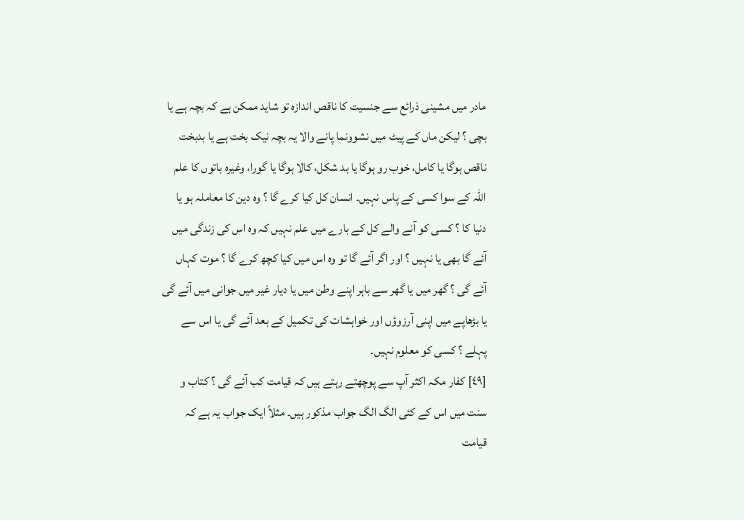مادر میں مشینی ذرائع سے جنسیت کا ناقص اندازہ تو شاید ممکن ہے کہ بچہ ہے یا بچی ؟ لیکن ماں کے پیٹ میں نشوونما پانے والا یہ بچہ نیک بخت ہے یا بدبخت ناقص ہوگا یا کامل، خوب رو ہوگا یا بد شکل، کالا ہوگا یا گورا، وغیرہ باتوں کا علم اللہ کے سوا کسی کے پاس نہیں۔ انسان کل کیا کرے گا ؟ وہ دین کا معاملہ ہو یا دنیا کا ؟ کسی کو آنے والے کل کے بارے میں علم نہیں کہ وہ اس کی زندگی میں آئے گا بھی یا نہیں ؟ اور اگر آئے گا تو وہ اس میں کیا کچھ کرے گا ؟ موت کہاں آئے گی ؟ گھر میں یا گھر سے باہر اپنے وطن میں یا دیار غیر میں جوانی میں آئے گی یا بڑھاپے میں اپنی آرزوؤں اور خواہشات کی تکمیل کے بعد آئے گی یا اس سے پہلے ؟ کسی کو معلوم نہیں۔
[٤٩] کفار مکہ اکثر آپ سے پوچھتے رہتے ہیں کہ قیامت کب آئے گی ؟ کتاب و سنت میں اس کے کئی الگ الگ جواب مذکور ہیں۔ مثلاً ایک جواب یہ ہے کہ قیامت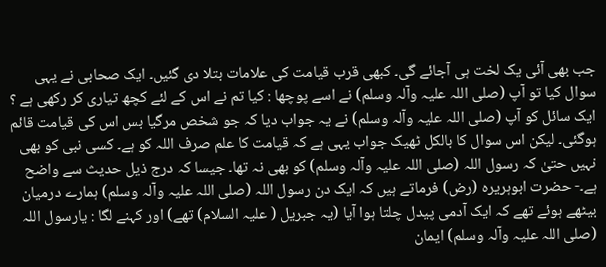جب بھی آئی یک لخت ہی آجائے گی۔ کبھی قرب قیامت کی علامات بتلا دی گئیں۔ ایک صحابی نے یہی سوال کیا تو آپ (صلی اللہ علیہ وآلہ وسلم) نے اسے پوچھا : کیا تم نے اس کے لئے کچھ تیاری کر رکھی ہے ؟ ایک سائل کو آپ (صلی اللہ علیہ وآلہ وسلم) نے یہ جواب دیا کہ جو شخص مرگیا بس اس کی قیامت قائم ہوگئی۔ لیکن اس سوال کا بالکل ٹھیک جواب یہی ہے کہ قیامت کا علم صرف اللہ کو ہے۔ کسی نبی کو بھی نہیں حتیٰ کہ رسول اللہ (صلی اللہ علیہ وآلہ وسلم) کو بھی نہ تھا۔ جیسا کہ درج ذیل حدیث سے واضح ہے۔- حضرت ابوہریرہ (رض) فرماتے ہیں کہ ایک دن رسول اللہ (صلی اللہ علیہ وآلہ وسلم) ہمارے درمیان بیٹھے ہوئے تھے کہ ایک آدمی پیدل چلتا ہوا آیا (یہ جبریل ( علیہ السلام) تھے) اور کہنے لگا : یارسول اللہ (صلی اللہ علیہ وآلہ وسلم) ایمان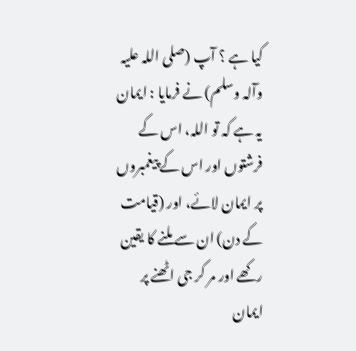کیا ہے ؟ آپ (صلی اللہ علیہ وآلہ وسلم) نے فرمایا : ایمان یہ ہے کہ تو اللہ، اس کے فرشتوں اور اس کے پیغمبروں پر ایمان لائے، اور (قیامت کے دن) ان سے ملنے کا یقین رکھے اور مر کر جی اٹھنے پر ایمان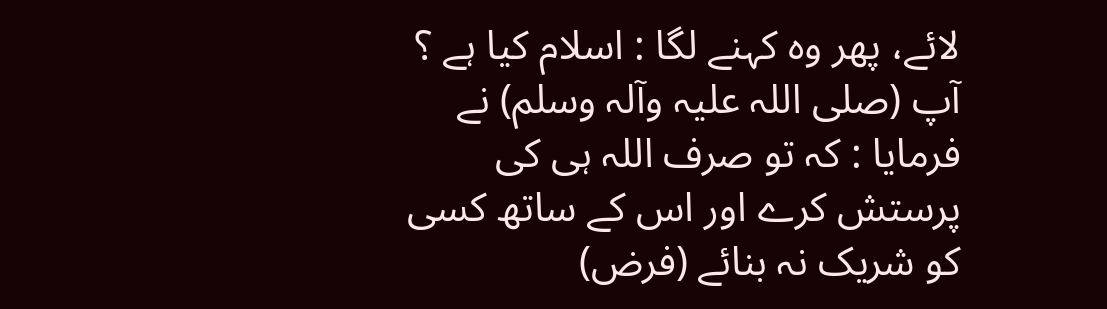لائے، پھر وہ کہنے لگا : اسلام کیا ہے ؟ آپ (صلی اللہ علیہ وآلہ وسلم) نے فرمایا : کہ تو صرف اللہ ہی کی پرستش کرے اور اس کے ساتھ کسی کو شریک نہ بنائے (فرض)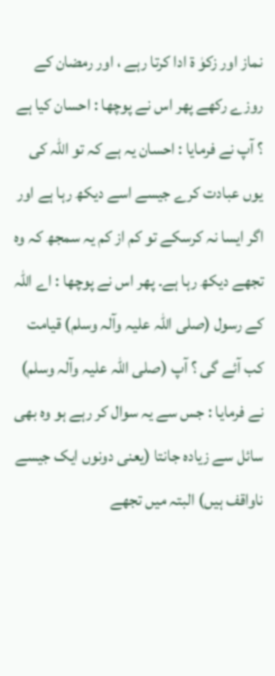نماز اور زکوٰ ۃ ادا کرتا رہے ، اور رمضان کے روزے رکھے پھر اس نے پوچھا : احسان کیا ہے ؟ آپ نے فرمایا : احسان یہ ہے کہ تو اللہ کی یوں عبادت کرے جیسے اسے دیکھ رہا ہے اور اگر ایسا نہ کرسکے تو کم از کم یہ سمجھ کہ وہ تجھے دیکھ رہا ہے۔ پھر اس نے پوچھا : اے اللہ کے رسول (صلی اللہ علیہ وآلہ وسلم) قیامت کب آئے گی ؟ آپ (صلی اللہ علیہ وآلہ وسلم) نے فرمایا : جس سے یہ سوال کر رہے ہو وہ بھی سائل سے زیادہ جانتا (یعنی دونوں ایک جیسے ناواقف ہیں) البتہ میں تجھے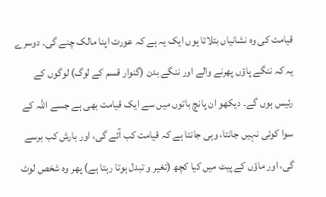قیامت کی وہ نشانیاں بتلاتا ہوں ایک یہ ہے کہ عورت اپنا مالک چنے گی۔ دوسرے یہ کہ ننگے پاؤں پھرنے والے اور ننگے بدن (گنوار قسم کے لوگ) لوگوں کے رئیس ہوں گے۔ دیکھو ان پانچ باتوں میں سے ایک قیامت بھی ہے جسے اللہ کے سوا کوئی نہیں جانتا، وہی جانتا ہے کہ قیامت کب آئے گی، اور بارش کب برسے گی، اور ماؤں کے پیٹ میں کیا کچھ (تغیر و تبدل ہوتا رہتا ہے) پھر وہ شخص لوٹ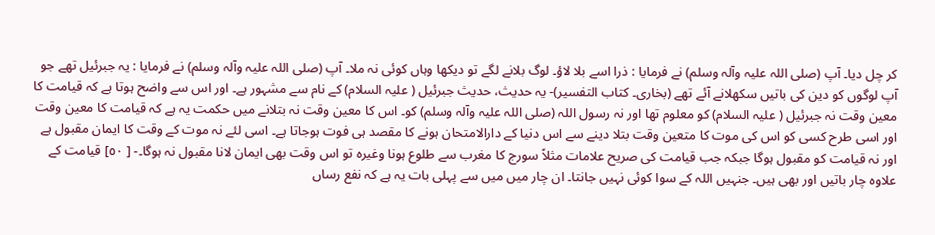کر چل دیا۔ آپ (صلی اللہ علیہ وآلہ وسلم) نے فرمایا : ذرا اسے بلا لاؤ۔ لوگ بلانے لگے تو دیکھا وہاں کوئی نہ ملا۔ آپ (صلی اللہ علیہ وآلہ وسلم) نے فرمایا : یہ جبرئیل تھے جو آپ لوگوں کو دین کی باتیں سکھلانے آئے تھے (بخاری۔ کتاب التفسیر)- یہ حدیث، حدیث جبرئیل ( علیہ السلام) کے نام سے مشہور ہے۔ اور اس سے واضح ہوتا ہے کہ قیامت کا معین وقت نہ جبرئیل ( علیہ السلام) کو معلوم تھا اور نہ رسول اللہ (صلی اللہ علیہ وآلہ وسلم) کو۔ اس کا معین وقت نہ بتلانے میں حکمت یہ ہے کہ قیامت کا معین وقت اور اسی طرح کسی کو اس کی موت کا متعین وقت بتلا دینے سے اس دنیا کے دارالامتحان ہونے کا مقصد ہی فوت ہوجاتا ہے۔ اسی لئے نہ موت کے وقت کا ایمان مقبول ہے اور نہ قیامت کو مقبول ہوگا جبکہ جب قیامت کی صریح علامات مثلاً سورج کا مغرب سے طلوع ہونا وغیرہ تو اس وقت بھی ایمان لانا مقبول نہ ہوگا۔- [ ٥٠] قیامت کے علاوہ چار باتیں اور بھی ہیں۔ جنہیں اللہ کے سوا کوئی نہیں جانتا۔ ان چار میں میں سے پہلی بات یہ ہے کہ نفع رساں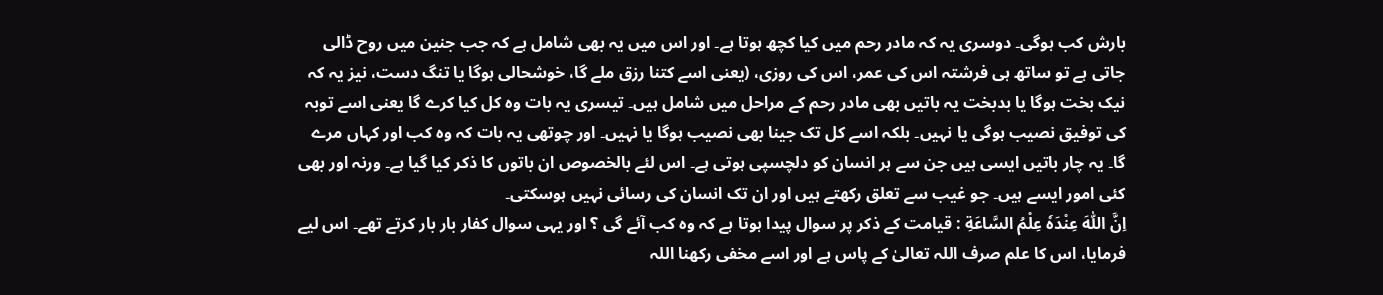بارش کب ہوگی۔ دوسری یہ کہ مادر رحم میں کیا کچھ ہوتا ہے۔ اور اس میں یہ بھی شامل ہے کہ جب جنین میں روح ڈالی جاتی ہے تو ساتھ ہی فرشتہ اس کی عمر، اس کی روزی، (یعنی اسے کتنا رزق ملے گا، خوشحالی ہوگا یا تنگ دست، نیز یہ کہ نیک بخت ہوگا یا بدبخت یہ باتیں بھی مادر رحم کے مراحل میں شامل ہیں۔ تیسری یہ بات وہ کل کیا کرے گا یعنی اسے توبہ کی توفیق نصیب ہوگی یا نہیں۔ بلکہ اسے کل تک جینا بھی نصیب ہوگا یا نہیں۔ اور چوتھی یہ بات کہ وہ کب اور کہاں مرے گا۔ یہ چار باتیں ایسی ہیں جن سے ہر انسان کو دلچسپی ہوتی ہے۔ اس لئے بالخصوص ان باتوں کا ذکر کیا گیا ہے۔ ورنہ اور بھی کئی امور ایسے ہیں۔ جو غیب سے تعلق رکھتے ہیں اور ان تک انسان کی رسائی نہیں ہوسکتی۔
اِنَّ اللّٰهَ عِنْدَهٗ عِلْمُ السَّاعَةِ : قیامت کے ذکر پر سوال پیدا ہوتا ہے کہ وہ کب آئے گی ؟ اور یہی سوال کفار بار بار کرتے تھے۔ اس لیے فرمایا، اس کا علم صرف اللہ تعالیٰ کے پاس ہے اور اسے مخفی رکھنا اللہ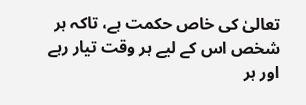تعالیٰ کی خاص حکمت ہے، تاکہ ہر شخص اس کے لیے ہر وقت تیار رہے اور ہر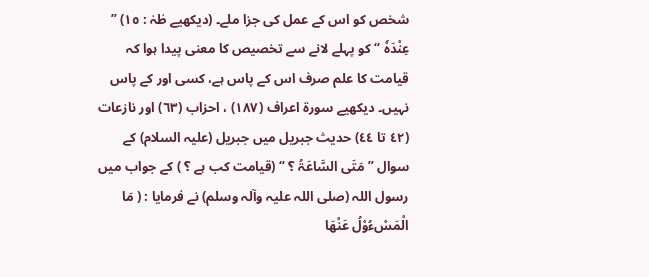شخص کو اس کے عمل کی جزا ملے۔ (دیکھیے طٰہٰ : ١٥) ” عِنْدَهٗ “ کو پہلے لانے سے تخصیص کا معنی پیدا ہوا کہ قیامت کا علم صرف اس کے پاس ہے، کسی اور کے پاس نہیں۔ دیکھیے سورة اعراف (١٨٧) ، احزاب (٦٣) اور نازعات (٤٢ تا ٤٤) حدیث جبریل میں جبریل (علیہ السلام) کے سوال ” مَتَی السَّاعَۃُ ؟ “ (قیامت کب ہے ؟ ) کے جواب میں رسول اللہ (صلی اللہ علیہ وآلہ وسلم) نے فرمایا : ( مَا الْمَسْءُوْلُ عَنْھَا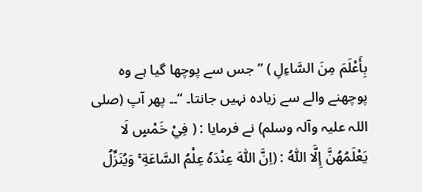بِأَعْلَمَ مِنَ السَّاءِلِ ) ” جس سے پوچھا گیا ہے وہ پوچھنے والے سے زیادہ نہیں جانتا۔ “۔۔ پھر آپ (صلی اللہ علیہ وآلہ وسلم) نے فرمایا : ( فِيْ خَمْسٍ لَا یَعْلَمُھُنَّ إِلَّا اللّٰہُ : (اِنَّ اللّٰهَ عِنْدَهٗ عِلْمُ السَّاعَةِ ۚ وَيُنَزِّلُ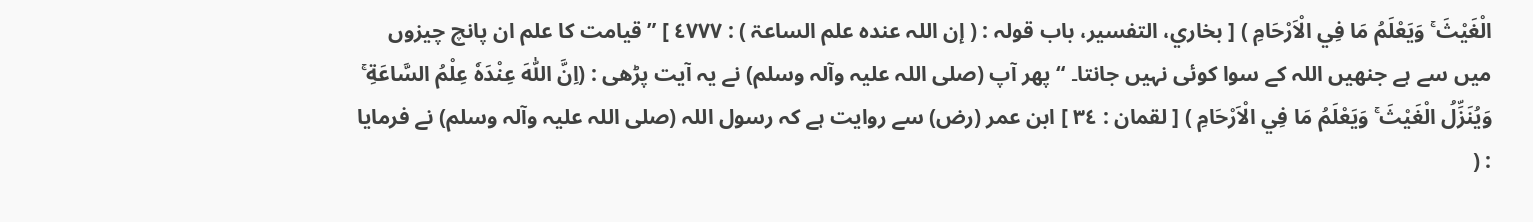الْغَيْثَ ۚ وَيَعْلَمُ مَا فِي الْاَرْحَامِ ) [ بخاري، التفسیر، باب قولہ : ( إن اللہ عندہ علم الساعۃ ) : ٤٧٧٧ ] ” قیامت کا علم ان پانچ چیزوں میں سے ہے جنھیں اللہ کے سوا کوئی نہیں جانتا۔ “ پھر آپ (صلی اللہ علیہ وآلہ وسلم) نے یہ آیت پڑھی : (اِنَّ اللّٰهَ عِنْدَهٗ عِلْمُ السَّاعَةِ ۚ وَيُنَزِّلُ الْغَيْثَ ۚ وَيَعْلَمُ مَا فِي الْاَرْحَامِ ) [ لقمان : ٣٤ ] ابن عمر (رض) سے روایت ہے کہ رسول اللہ (صلی اللہ علیہ وآلہ وسلم) نے فرمایا : (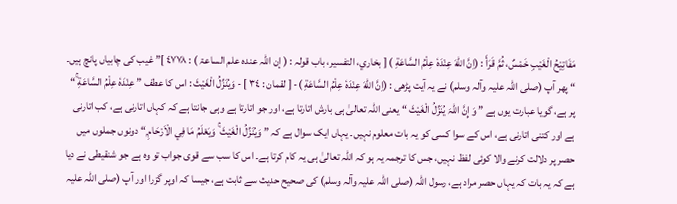مَفَاتِیْحُ الْغَیْبِ خَمْسٌ، ثُمَّ قَرَأَ : (اِنَّ اللّٰهَ عِنْدَهٗ عِلْمُ السَّاعَةِ ) [ بخاري، التفسیر، باب قولہ : ( إن اللہ عندہ علم الساعۃ ) : ٤٧٧٨ ]” غیب کی چابیاں پانچ ہیں۔ “ پھر آپ (صلی اللہ علیہ وآلہ وسلم) نے یہ آیت پڑھی : (اِنَّ اللّٰهَ عِنْدَهٗ عِلْمُ السَّاعَةِ )- [ لقمان : ٣٤ ] - وَيُنَزِّلُ الْغَيْثَ : اس کا عطف ” عِنْدَهٗ عِلْمُ السَّاعَةِ ۚ“ پر ہے، گویا عبارت یوں ہے ” وَ إِنَّ اللّٰہَ یُنَزِّلُ الْغَیْثَ “ یعنی اللہ تعالیٰ ہی بارش اتارتا ہے، اور جو اتارتا ہے وہی جانتا ہے کہ کہاں اتارنی ہے، کب اتارنی ہے اور کتنی اتارنی ہے، اس کے سوا کسی کو یہ بات معلوم نہیں۔ یہاں ایک سوال ہے کہ ” وَيُنَزِّلُ الْغَيْثَ ۚ وَيَعْلَمُ مَا فِي الْاَرْحَامِ ۭ“ دونوں جملوں میں حصر پر دلالت کرنے والا کوئی لفظ نہیں، جس کا ترجمہ یہ ہو کہ اللہ تعالیٰ ہی یہ کام کرتا ہے۔ اس کا سب سے قوی جواب تو وہ ہے جو شنقیطی نے دیا ہے کہ یہ بات کہ یہاں حصر مراد ہے، رسول اللہ (صلی اللہ علیہ وآلہ وسلم) کی صحیح حدیث سے ثابت ہے، جیسا کہ اوپر گزرا اور آپ (صلی اللہ علیہ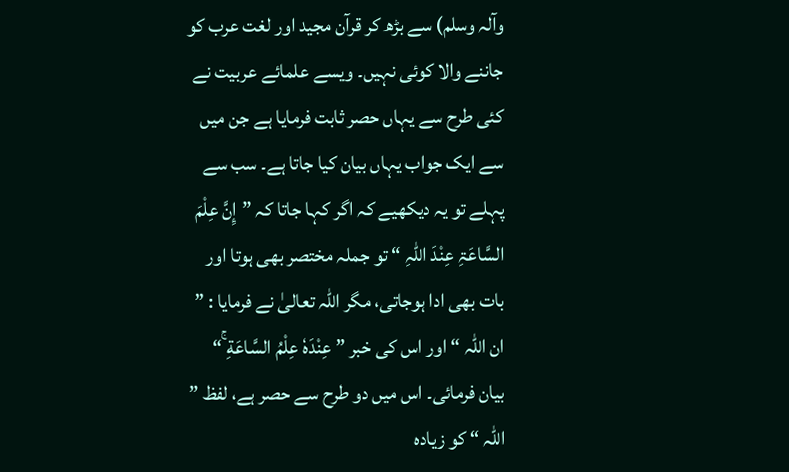وآلہ وسلم) سے بڑھ کر قرآن مجید اور لغت عرب کو جاننے والا کوئی نہیں۔ ویسے علمائے عربیت نے کئی طرح سے یہاں حصر ثابت فرمایا ہے جن میں سے ایک جواب یہاں بیان کیا جاتا ہے۔ سب سے پہلے تو یہ دیکھیے کہ اگر کہا جاتا کہ ”إِنَّ عِلْمَ السَّاعَۃِ عِنْدَ اللّٰہِ “ تو جملہ مختصر بھی ہوتا اور بات بھی ادا ہوجاتی، مگر اللہ تعالیٰ نے فرمایا : ” ان اللہ “ اور اس کی خبر ” عِنْدَهٗ عِلْمُ السَّاعَةِ ۚ“ بیان فرمائی۔ اس میں دو طرح سے حصر ہے، لفظ ” اللہ “ کو زیادہ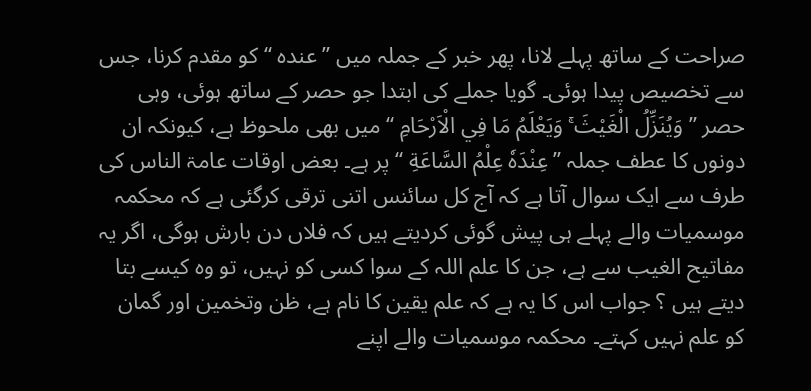صراحت کے ساتھ پہلے لانا، پھر خبر کے جملہ میں ” عندہ “ کو مقدم کرنا، جس سے تخصیص پیدا ہوئی۔ گویا جملے کی ابتدا جو حصر کے ساتھ ہوئی، وہی حصر ” وَيُنَزِّلُ الْغَيْثَ ۚ وَيَعْلَمُ مَا فِي الْاَرْحَامِ “ میں بھی ملحوظ ہے، کیونکہ ان دونوں کا عطف جملہ ” عِنْدَهٗ عِلْمُ السَّاعَةِ “ پر ہے۔ بعض اوقات عامۃ الناس کی طرف سے ایک سوال آتا ہے کہ آج کل سائنس اتنی ترقی کرگئی ہے کہ محکمہ موسمیات والے پہلے ہی پیش گوئی کردیتے ہیں کہ فلاں دن بارش ہوگی، اگر یہ مفاتیح الغیب سے ہے، جن کا علم اللہ کے سوا کسی کو نہیں، تو وہ کیسے بتا دیتے ہیں ؟ جواب اس کا یہ ہے کہ علم یقین کا نام ہے، ظن وتخمین اور گمان کو علم نہیں کہتے۔ محکمہ موسمیات والے اپنے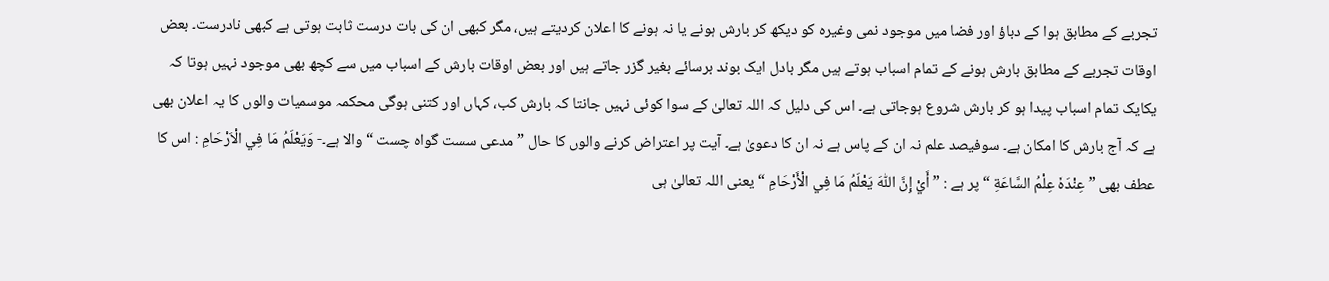تجربے کے مطابق ہوا کے دباؤ اور فضا میں موجود نمی وغیرہ کو دیکھ کر بارش ہونے یا نہ ہونے کا اعلان کردیتے ہیں، مگر کبھی ان کی بات درست ثابت ہوتی ہے کبھی نادرست۔ بعض اوقات تجربے کے مطابق بارش ہونے کے تمام اسباب ہوتے ہیں مگر بادل ایک بوند برسائے بغیر گزر جاتے ہیں اور بعض اوقات بارش کے اسباب میں سے کچھ بھی موجود نہیں ہوتا کہ یکایک تمام اسباب پیدا ہو کر بارش شروع ہوجاتی ہے۔ اس کی دلیل کہ اللہ تعالیٰ کے سوا کوئی نہیں جانتا کہ بارش کب، کہاں اور کتنی ہوگی محکمہ موسمیات والوں کا یہ اعلان بھی ہے کہ آج بارش کا امکان ہے۔ سوفیصد علم نہ ان کے پاس ہے نہ ان کا دعویٰ ہے۔ آیت پر اعتراض کرنے والوں کا حال ” مدعی سست گواہ چست “ والا ہے۔- وَيَعْلَمُ مَا فِي الْاَرْحَامِ : اس کا عطف بھی ” عِنْدَهٗ عِلْمُ السَّاعَةِ “ پر ہے : ” أَيْ إِنَّ اللّٰہَ یَعْلَمُ مَا فِي الْأَرْحَامِ “ یعنی اللہ تعالیٰ ہی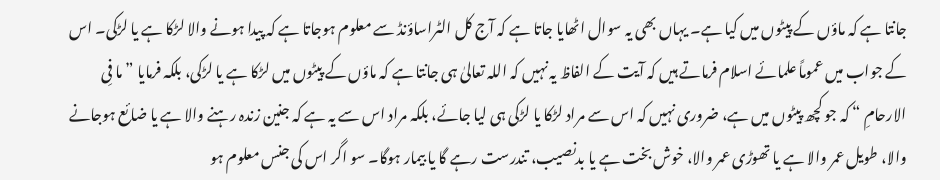جانتا ہے کہ ماؤں کے پیٹوں میں کیا ہے۔ یہاں بھی یہ سوال اٹھایا جاتا ہے کہ آج کل الٹراساؤنڈ سے معلوم ہوجاتا ہے کہ پیدا ہونے والا لڑکا ہے یا لڑکی۔ اس کے جواب میں عموماً علمائے اسلام فرماتے ہیں کہ آیت کے الفاظ یہ نہیں کہ اللہ تعالیٰ ہی جانتا ہے کہ ماؤں کے پیٹوں میں لڑکا ہے یا لڑکی، بلکہ فرمایا ” ما فِی الارحامِ “ کہ جو کچھ پیٹوں میں ہے، ضروری نہیں کہ اس سے مراد لڑکا یا لڑکی ہی لیا جائے، بلکہ مراد اس سے یہ ہے کہ جنین زندہ رہنے والا ہے یا ضائع ہوجانے والا، طویل عمر والا ہے یا تھوڑی عمر والا، خوش بخت ہے یا بدنصیب، تندرست رہے گا یا بیمار ہوگا۔ سو اگر اس کی جنس معلوم ہو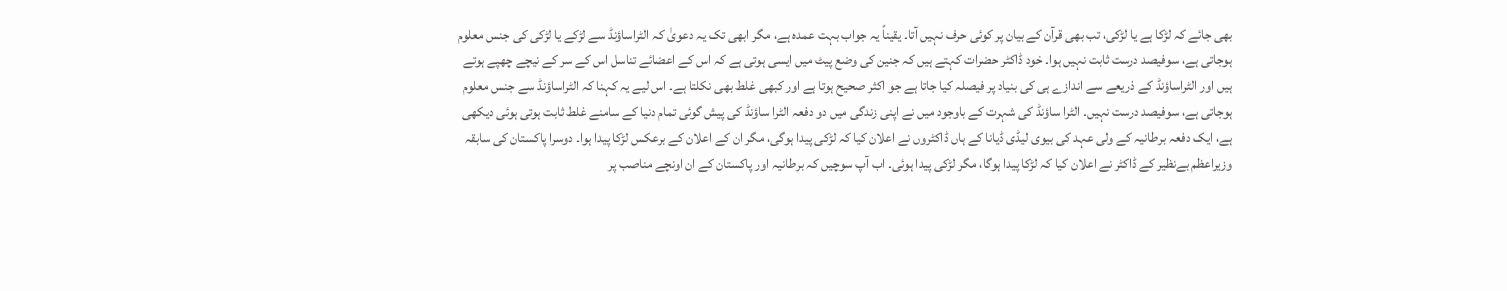بھی جائے کہ لڑکا ہے یا لڑکی، تب بھی قرآن کے بیان پر کوئی حرف نہیں آتا۔ یقیناً یہ جواب بہت عمدہ ہے، مگر ابھی تک یہ دعویٰ کہ الٹراساؤنڈ سے لڑکے یا لڑکی کی جنس معلوم ہوجاتی ہے، سوفیصد درست ثابت نہیں ہوا۔ خود ڈاکٹر حضرات کہتے ہیں کہ جنین کی وضع پیٹ میں ایسی ہوتی ہے کہ اس کے اعضائے تناسل اس کے سر کے نیچے چھپے ہوتے ہیں اور الٹراساؤنڈ کے ذریعے سے اندازے ہی کی بنیاد پر فیصلہ کیا جاتا ہے جو اکثر صحیح ہوتا ہے اور کبھی غلط بھی نکلتا ہے۔ اس لیے یہ کہنا کہ الٹراساؤنڈ سے جنس معلوم ہوجاتی ہے، سوفیصد درست نہیں۔ الٹرا ساؤنڈ کی شہرت کے باوجود میں نے اپنی زندگی میں دو دفعہ الٹرا ساؤنڈ کی پیش گوئی تمام دنیا کے سامنے غلط ثابت ہوتی ہوئی دیکھی ہے، ایک دفعہ برطانیہ کے ولی عہد کی بیوی لیڈی ڈیانا کے ہاں ڈاکٹروں نے اعلان کیا کہ لڑکی پیدا ہوگی، مگر ان کے اعلان کے برعکس لڑکا پیدا ہوا۔ دوسرا پاکستان کی سابقہ وزیراعظم بےنظیر کے ڈاکٹر نے اعلان کیا کہ لڑکا پیدا ہوگا، مگر لڑکی پیدا ہوئی۔ اب آپ سوچیں کہ برطانیہ اور پاکستان کے ان اونچے مناصب پر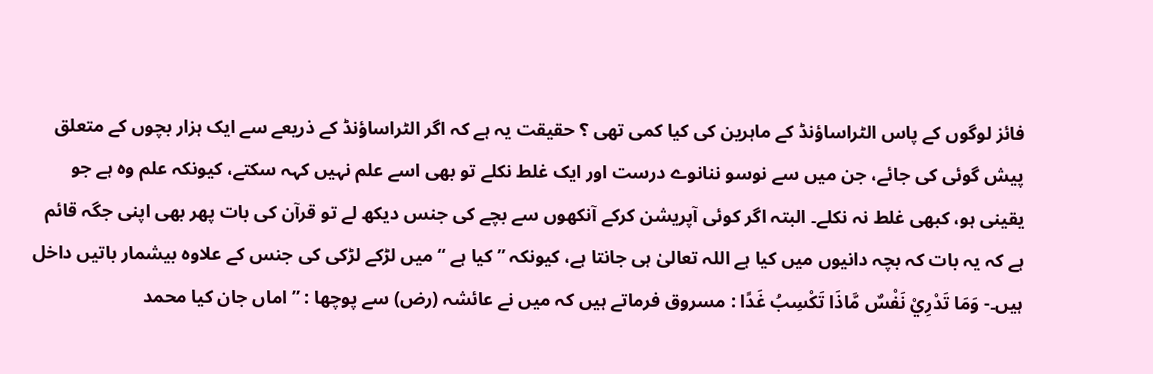فائز لوگوں کے پاس الٹراساؤنڈ کے ماہرین کی کیا کمی تھی ؟ حقیقت یہ ہے کہ اگر الٹراساؤنڈ کے ذریعے سے ایک ہزار بچوں کے متعلق پیش گوئی کی جائے، جن میں سے نوسو ننانوے درست اور ایک غلط نکلے تو بھی اسے علم نہیں کہہ سکتے، کیونکہ علم وہ ہے جو یقینی ہو، کبھی غلط نہ نکلے۔ البتہ اگر کوئی آپریشن کرکے آنکھوں سے بچے کی جنس دیکھ لے تو قرآن کی بات پھر بھی اپنی جگہ قائم ہے کہ یہ بات کہ بچہ دانیوں میں کیا ہے اللہ تعالیٰ ہی جانتا ہے، کیونکہ ” کیا ہے “ میں لڑکے لڑکی کی جنس کے علاوہ بیشمار باتیں داخل ہیں۔- وَمَا تَدْرِيْ نَفْسٌ مَّاذَا تَكْسِبُ غَدًا : مسروق فرماتے ہیں کہ میں نے عائشہ (رض) سے پوچھا : ” اماں جان کیا محمد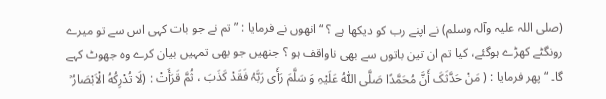(صلی اللہ علیہ وآلہ وسلم) نے اپنے رب کو دیکھا ہے ؟ “ انھوں نے فرمایا : ” تم نے جو بات کہی اس سے تو میرے رونگٹے کھڑے ہوگئے، کیا تم ان تین باتوں سے بھی ناواقف ہو ؟ جنھیں جو بھی تمہیں بیان کرے وہ جھوٹ کہے گا۔ “ پھر فرمایا : ( مَنْ حَدَّثَکَ أَنَّ مُحَمَّدًا صَلَّی اللّٰہُ عَلَیْہِ وَ سَلَّمَ رَأَی رَبَّہُ فَقَدْ کَذَبَ ، ثُمَّ قَرَأَتْ : (لَا تُدْرِكُهُ الْاَبْصَارُ ۡ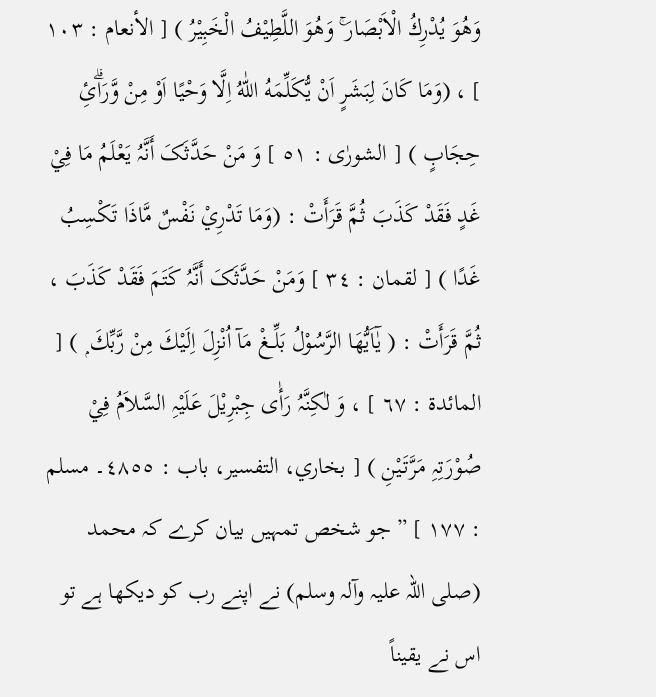وَهُوَ يُدْرِكُ الْاَبْصَارَ ۚ وَهُوَ اللَّطِيْفُ الْخَبِيْرُ ) [ الأنعام : ١٠٣ ] ، (وَمَا كَانَ لِبَشَرٍ اَنْ يُّكَلِّمَهُ اللّٰهُ اِلَّا وَحْيًا اَوْ مِنْ وَّرَاۗئِ حِجَابٍ ) [ الشورٰی : ٥١ ] وَ مَنْ حَدَّثَکَ أَنَّہُ یَعْلَمُ مَا فِيْ غَدٍ فَقَدْ کَذَبَ ثُمَّ قَرَأَتْ : (وَمَا تَدْرِيْ نَفْسٌ مَّاذَا تَكْسِبُ غَدًا ) [ لقمان : ٣٤ ] وَمَنْ حَدَّثَکَ أَنَّہُ کَتَمَ فَقَدْ کَذَبَ ، ثُمَّ قَرَأَتْ : ( يٰٓاَيُّھَا الرَّسُوْلُ بَلِّــغْ مَآ اُنْزِلَ اِلَيْكَ مِنْ رَّبِّكَ ۭ ) [ المائدۃ : ٦٧ ] ، وَ لٰکِنَّہُ رَأٰی جِبْرِیْلَ عَلَیْہِ السَّلاَمُ فِيْ صُوْرَتِہِ مَرَّتَیْنِ ) [ بخاري، التفسیر، باب : ٤٨٥٥۔ مسلم : ١٧٧ ] ” جو شخص تمہیں بیان کرے کہ محمد (صلی اللہ علیہ وآلہ وسلم) نے اپنے رب کو دیکھا ہے تو اس نے یقیناً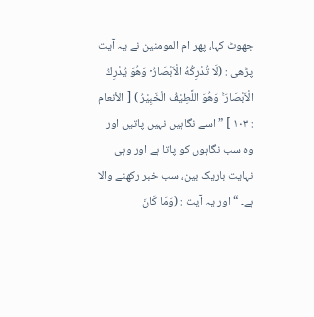جھوٹ کہا، پھر ام المومنین نے یہ آیت پڑھی : (لَا تُدْرِكُهُ الْاَبْصَارُ ۡ وَهُوَ يُدْرِكُ الْاَبْصَارَ ۚ وَهُوَ اللَّطِيْفُ الْخَبِيْرُ ) [ الأنعام : ١٠٣ ] ” اسے نگاہیں نہیں پاتیں اور وہ سب نگاہوں کو پاتا ہے اور وہی نہایت باریک بین، سب خبر رکھنے والا ہے۔ “ اور یہ آیت : (وَمَا كَانَ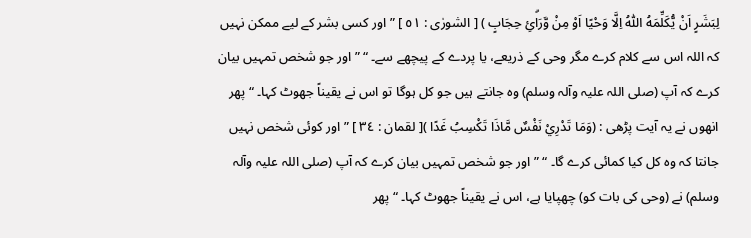لِبَشَرٍ اَنْ يُّكَلِّمَهُ اللّٰهُ اِلَّا وَحْيًا اَوْ مِنْ وَّرَاۗئِ حِجَابٍ ) [ الشورٰی : ٥١ ] ” اور کسی بشر کے لیے ممکن نہیں کہ اللہ اس سے کلام کرے مگر وحی کے ذریعے، یا پردے کے پیچھے سے۔ “ ” اور جو شخص تمہیں بیان کرے کہ آپ (صلی اللہ علیہ وآلہ وسلم) وہ جانتے ہیں جو کل ہوگا تو اس نے یقیناً جھوٹ کہا۔ “ پھر انھوں نے یہ آیت پڑھی : (وَمَا تَدْرِيْ نَفْسٌ مَّاذَا تَكْسِبُ غَدًا )[ لقمان : ٣٤ ] ” اور کوئی شخص نہیں جانتا کہ وہ کل کیا کمائی کرے گا۔ “ ” اور جو شخص تمہیں بیان کرے کہ آپ (صلی اللہ علیہ وآلہ وسلم) نے (وحی کی بات کو) چھپایا ہے، اس نے یقیناً جھوٹ کہا۔ “ پھر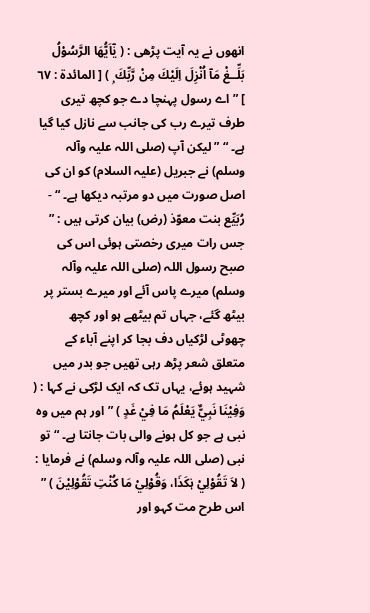انھوں نے یہ آیت پڑھی : ( يٰٓاَيُّھَا الرَّسُوْلُ بَلِّــغْ مَآ اُنْزِلَ اِلَيْكَ مِنْ رَّبِّكَ ۭ ) [ المائدۃ : ٦٧ ] ” اے رسول پہنچا دے جو کچھ تیری طرف تیرے رب کی جانب سے نازل کیا گیا ہے۔ “ ” لیکن آپ (صلی اللہ علیہ وآلہ وسلم) نے جبریل (علیہ السلام) کو ان کی اصل صورت میں دو مرتبہ دیکھا ہے۔ “ - رُبَیِّع بنت معوّذ (رض) بیان کرتی ہیں : ” جس رات میری رخصتی ہوئی اس کی صبح رسول اللہ (صلی اللہ علیہ وآلہ وسلم) میرے پاس آئے اور میرے بستر پر بیٹھ گئے، جہاں تم بیٹھے ہو اور کچھ چھوٹی لڑکیاں دف بجا کر اپنے آباء کے متعلق شعر پڑھ رہی تھیں جو بدر میں شہید ہوئے، یہاں تک کہ ایک لڑکی نے کہا : ( وَفِیْنَا نَبِيٌّ یَعْلَمُ مَا فِيْ غَدٍ ) ” اور ہم میں وہ نبی ہے جو کل ہونے والی بات جانتا ہے۔ “ تو نبی (صلی اللہ علیہ وآلہ وسلم) نے فرمایا : ( لاَ تَقُوْلِيْ ہٰکَذَا، وَقُوْلِيْ مَا کُنْتِ تَقُوْلِیْنَ ) ” اس طرح مت کہو اور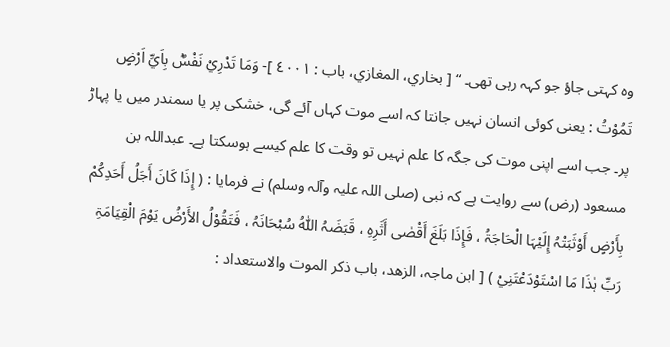وہ کہتی جاؤ جو کہہ رہی تھی۔ “ [ بخاري، المغازي، باب : ٤٠٠١ ]- وَمَا تَدْرِيْ نَفْسٌۢ بِاَيِّ اَرْضٍ تَمُوْتُ : یعنی کوئی انسان نہیں جانتا کہ اسے موت کہاں آئے گی، خشکی پر یا سمندر میں یا پہاڑ پر۔ جب اسے اپنی موت کی جگہ کا علم نہیں تو وقت کا علم کیسے ہوسکتا ہے۔ عبداللہ بن مسعود (رض) سے روایت ہے کہ نبی (صلی اللہ علیہ وآلہ وسلم) نے فرمایا : ( إِذَا کَانَ أَجَلُ أَحَدِکُمْ بِأَرْضٍ أَوْثَبَتْہُ إِلَیْہَا الْحَاجَۃُ ، فَإِذَا بَلَغَ أَقْصٰی أَثَرِہِ ، قَبَضَہُ اللّٰہُ سُبْحَانَہُ ، فَتَقُوْلُ الأَرْضُ یَوْمَ الْقِیَامَۃِ رَبِّ ہٰذَا مَا اسْتَوْدَعْتَنِيْ ) [ ابن ماجہ، الزھد، باب ذکر الموت والاستعداد :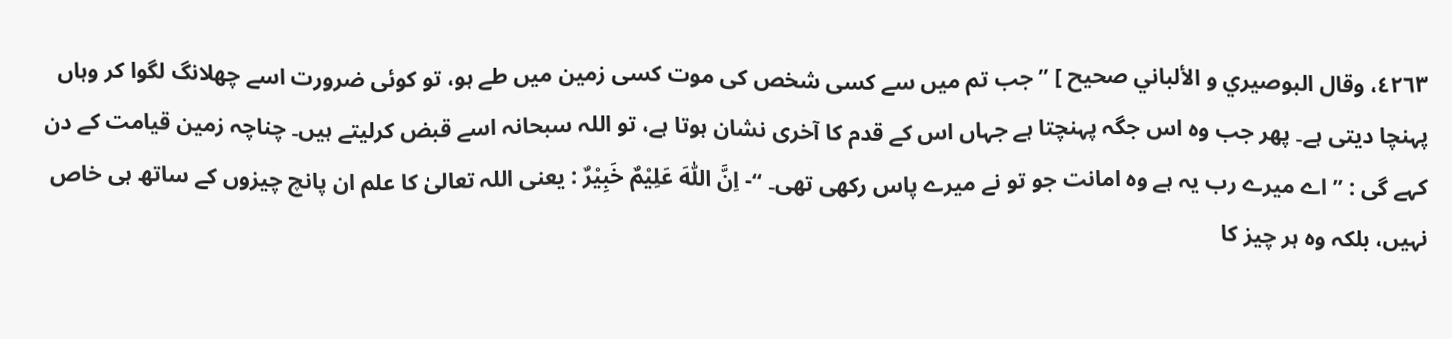٤٢٦٣، وقال البوصیري و الألباني صحیح ] ” جب تم میں سے کسی شخص کی موت کسی زمین میں طے ہو، تو کوئی ضرورت اسے چھلانگ لگوا کر وہاں پہنچا دیتی ہے۔ پھر جب وہ اس جگہ پہنچتا ہے جہاں اس کے قدم کا آخری نشان ہوتا ہے، تو اللہ سبحانہ اسے قبض کرلیتے ہیں۔ چناچہ زمین قیامت کے دن کہے گی : ” اے میرے رب یہ ہے وہ امانت جو تو نے میرے پاس رکھی تھی۔ “- اِنَّ اللّٰهَ عَلِيْمٌ خَبِيْرٌ : یعنی اللہ تعالیٰ کا علم ان پانچ چیزوں کے ساتھ ہی خاص نہیں، بلکہ وہ ہر چیز کا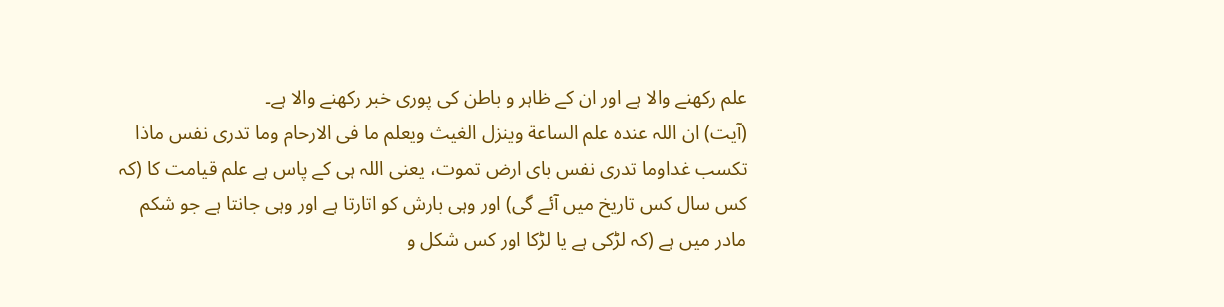علم رکھنے والا ہے اور ان کے ظاہر و باطن کی پوری خبر رکھنے والا ہے۔
(آیت) ان اللہ عندہ علم الساعة وینزل الغیث ویعلم ما فی الارحام وما تدری نفس ماذا تکسب غداوما تدری نفس بای ارض تموت، یعنی اللہ ہی کے پاس ہے علم قیامت کا (کہ کس سال کس تاریخ میں آئے گی) اور وہی بارش کو اتارتا ہے اور وہی جانتا ہے جو شکم مادر میں ہے (کہ لڑکی ہے یا لڑکا اور کس شکل و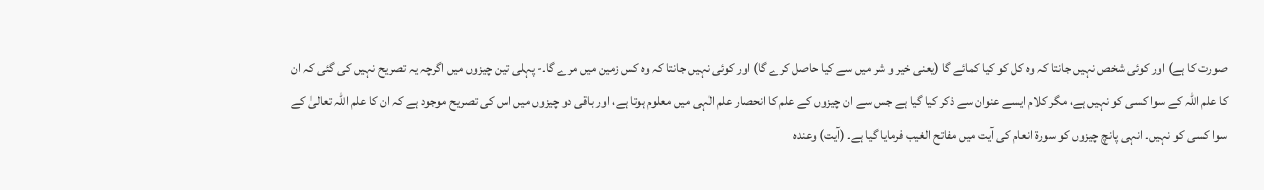صورت کا ہے) اور کوئی شخص نہیں جانتا کہ وہ کل کو کیا کمائے گا (یعنی خیر و شر میں سے کیا حاصل کرے گا) اور کوئی نہیں جانتا کہ وہ کس زمین میں مرے گا۔- پہلی تین چیزوں میں اگرچہ یہ تصریح نہیں کی گئی کہ ان کا علم اللہ کے سوا کسی کو نہیں ہے، مگر کلام ایسے عنوان سے ذکر کیا گیا ہے جس سے ان چیزوں کے علم کا انحصار علم الٰہی میں معلوم ہوتا ہے، اور باقی دو چیزوں میں اس کی تصریح موجود ہے کہ ان کا علم اللہ تعالیٰ کے سوا کسی کو نہیں۔ انہی پانچ چیزوں کو سورة انعام کی آیت میں مفاتح الغیب فرمایا گیا ہے۔ (آیت) وعندہ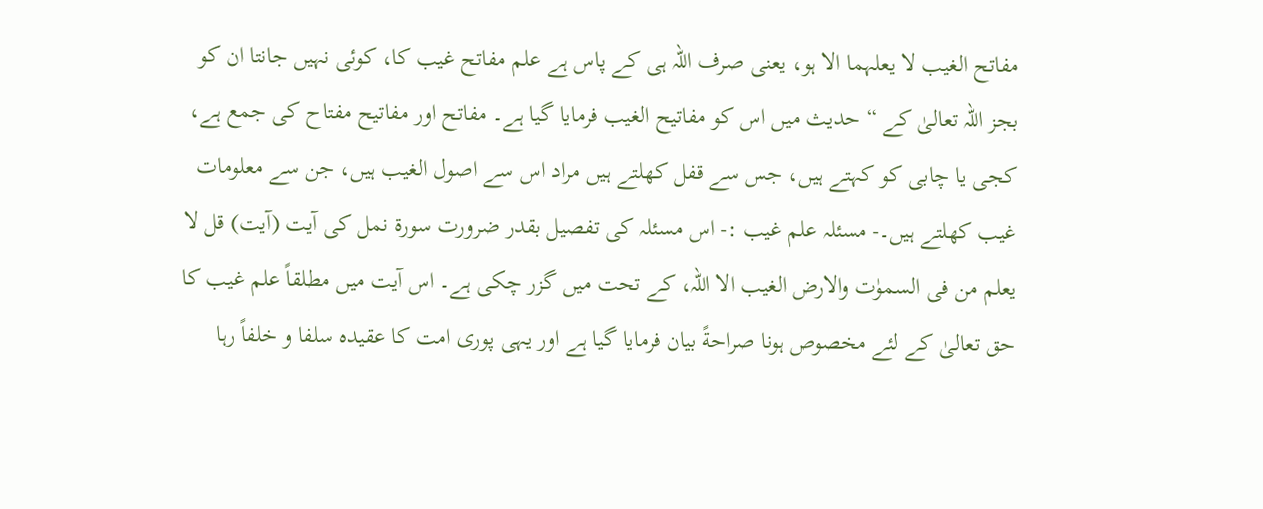مفاتح الغیب لا یعلہما الا ہو، یعنی صرف اللہ ہی کے پاس ہے علم مفاتح غیب کا، کوئی نہیں جانتا ان کو بجز اللہ تعالیٰ کے “ حدیث میں اس کو مفاتیح الغیب فرمایا گیا ہے۔ مفاتح اور مفاتیح مفتاح کی جمع ہے، کجی یا چابی کو کہتے ہیں، جس سے قفل کھلتے ہیں مراد اس سے اصول الغیب ہیں، جن سے معلومات غیب کھلتے ہیں۔- مسئلہ علم غیب :- اس مسئلہ کی تفصیل بقدر ضرورت سورة نمل کی آیت (آیت) قل لا یعلم من فی السموٰت والارض الغیب الا اللہ، کے تحت میں گزر چکی ہے۔ اس آیت میں مطلقاً علم غیب کا حق تعالیٰ کے لئے مخصوص ہونا صراحةً بیان فرمایا گیا ہے اور یہی پوری امت کا عقیدہ سلفا و خلفاً رہا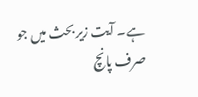ہے۔ آیت زیر بحث میں جو صرف پانچ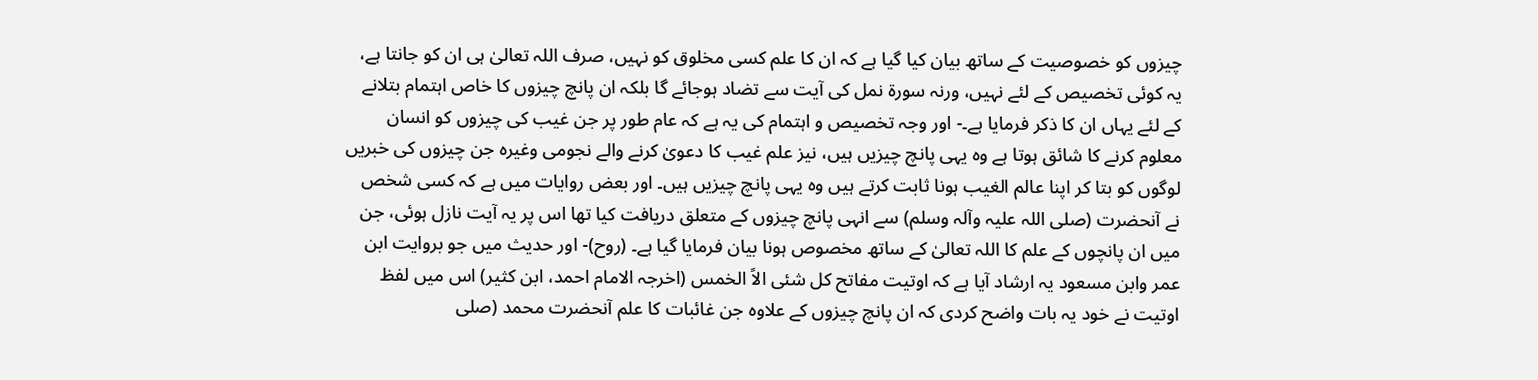چیزوں کو خصوصیت کے ساتھ بیان کیا گیا ہے کہ ان کا علم کسی مخلوق کو نہیں، صرف اللہ تعالیٰ ہی ان کو جانتا ہے، یہ کوئی تخصیص کے لئے نہیں، ورنہ سورة نمل کی آیت سے تضاد ہوجائے گا بلکہ ان پانچ چیزوں کا خاص اہتمام بتلانے کے لئے یہاں ان کا ذکر فرمایا ہے۔- اور وجہ تخصیص و اہتمام کی یہ ہے کہ عام طور پر جن غیب کی چیزوں کو انسان معلوم کرنے کا شائق ہوتا ہے وہ یہی پانچ چیزیں ہیں، نیز علم غیب کا دعویٰ کرنے والے نجومی وغیرہ جن چیزوں کی خبریں لوگوں کو بتا کر اپنا عالم الغیب ہونا ثابت کرتے ہیں وہ یہی پانچ چیزیں ہیں۔ اور بعض روایات میں ہے کہ کسی شخص نے آنحضرت (صلی اللہ علیہ وآلہ وسلم) سے انہی پانچ چیزوں کے متعلق دریافت کیا تھا اس پر یہ آیت نازل ہوئی، جن میں ان پانچوں کے علم کا اللہ تعالیٰ کے ساتھ مخصوص ہونا بیان فرمایا گیا ہے۔ (روح)- اور حدیث میں جو بروایت ابن عمر وابن مسعود یہ ارشاد آیا ہے کہ اوتیت مفاتح کل شئی الاً الخمس (اخرجہ الامام احمد، ابن کثیر) اس میں لفظ اوتیت نے خود یہ بات واضح کردی کہ ان پانچ چیزوں کے علاوہ جن غائبات کا علم آنحضرت محمد (صلی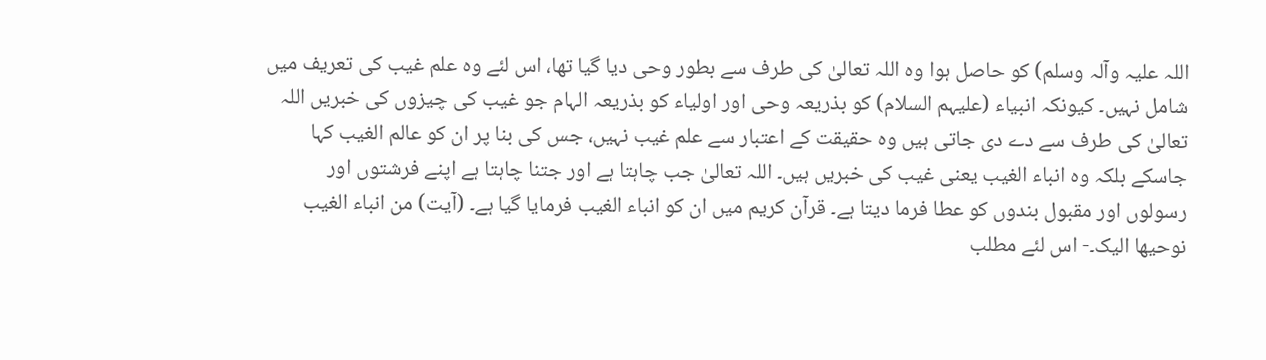اللہ علیہ وآلہ وسلم) کو حاصل ہوا وہ اللہ تعالیٰ کی طرف سے بطور وحی دیا گیا تھا، اس لئے وہ علم غیب کی تعریف میں شامل نہیں۔ کیونکہ انبیاء (علیہم السلام) کو بذریعہ وحی اور اولیاء کو بذریعہ الہام جو غیب کی چیزوں کی خبریں اللہ تعالیٰ کی طرف سے دے دی جاتی ہیں وہ حقیقت کے اعتبار سے علم غیب نہیں، جس کی بنا پر ان کو عالم الغیب کہا جاسکے بلکہ وہ انباء الغیب یعنی غیب کی خبریں ہیں۔ اللہ تعالیٰ جب چاہتا ہے اور جتنا چاہتا ہے اپنے فرشتوں اور رسولوں اور مقبول بندوں کو عطا فرما دیتا ہے۔ قرآن کریم میں ان کو انباء الغیب فرمایا گیا ہے۔ (آیت) من انباء الغیب نوحیھا الیک۔- اس لئے مطلب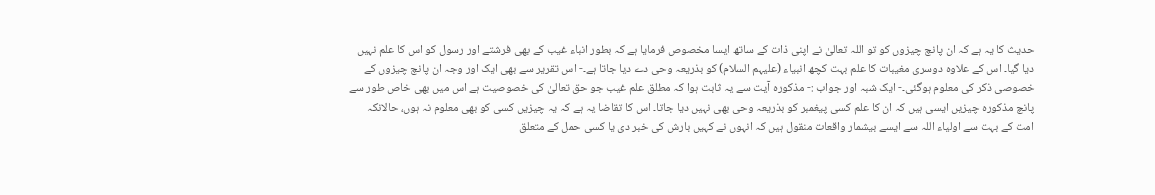حدیث کا یہ ہے کہ ان پانچ چیزوں کو تو اللہ تعالیٰ نے اپنی ذات کے ساتھ ایسا مخصوص فرمایا ہے کہ بطور انباء غیب کے بھی فرشتے اور رسول کو اس کا علم نہیں دیا گیا۔ اس کے علاوہ دوسری مغیبات کا علم بہت کچھ انبیاء (علیہم السلام) کو بذریعہ وحی دے دیا جاتا ہے۔- اس تقریر سے بھی ایک اور وجہ ان پانچ چیزوں کے خصوصی ذکر کی معلوم ہوگئی۔- ایک شبہ اور جواب :- مذکورہ آیت سے یہ ثابت ہوا کہ مطلق علم غیب جو حق تعالیٰ کی خصوصیت ہے اس میں بھی خاص طور سے پانچ مذکورہ چیزیں ایسی ہیں کہ ان کا علم کسی پیغمبر کو بذریعہ وحی بھی نہیں دیا جاتا۔ اس کا تقاضا یہ ہے کہ یہ چیزیں کسی کو بھی معلوم نہ ہوں، حالانکہ امت کے بہت سے اولیاء اللہ سے ایسے بیشمار واقعات منقول ہیں کہ انہوں نے کہیں بارش کی خبر دی یا کسی حمل کے متعلق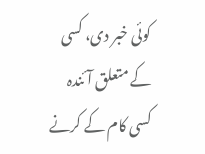کوئی خبر دی، کسی کے متعلق آئندہ کسی کام کے کرنے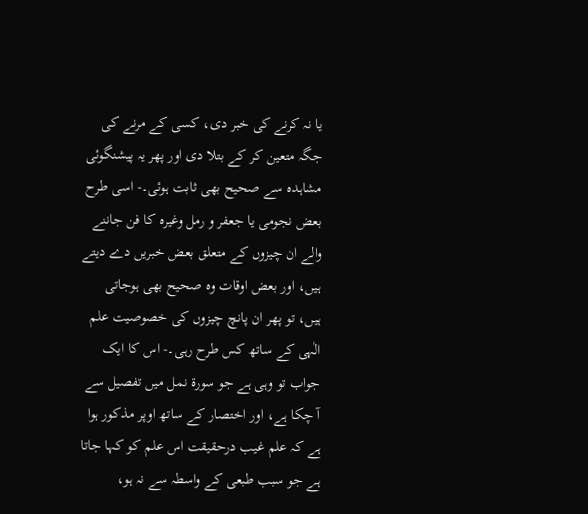یا نہ کرنے کی خبر دی، کسی کے مرنے کی جگہ متعین کر کے بتلا دی اور پھر یہ پیشنگوئی مشاہدہ سے صحیح بھی ثابت ہوئی۔- اسی طرح بعض نجومی یا جعفر و رمل وغیرہ کا فن جاننے والے ان چیزوں کے متعلق بعض خبریں دے دیتے ہیں، اور بعض اوقات وہ صحیح بھی ہوجاتی ہیں، تو پھر ان پانچ چیزوں کی خصوصیت علم الٰہی کے ساتھ کس طرح رہی۔- اس کا ایک جواب تو وہی ہے جو سورة نمل میں تفصیل سے آ چکا ہے، اور اختصار کے ساتھ اوپر مذکور ہوا ہے کہ علم غیب درحقیقت اس علم کو کہا جاتا ہے جو سبب طبعی کے واسطہ سے نہ ہو،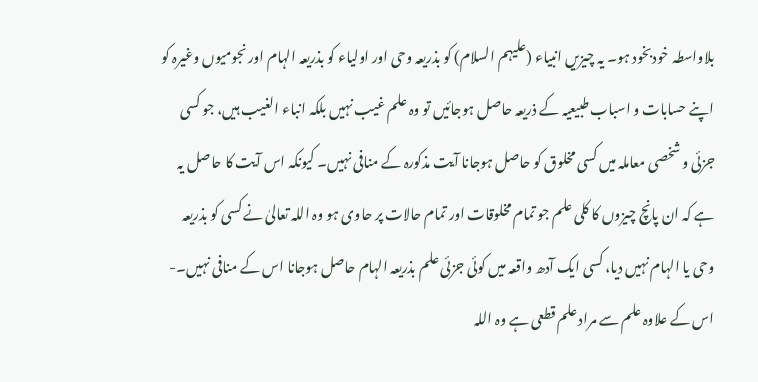بلاواسطہ خودبخود ہو۔ یہ چیزیں انبیاء (علیہم السلام) کو بذریعہ وحی اور اولیاء کو بذریعہ الہام اور نجومیوں وغیرہ کو اپنے حسابات و اسباب طبیعیہ کے ذریعہ حاصل ہوجائیں تو وہ علم غیب نہیں بلکہ انباء الغیب ہیں، جو کسی جزئی و شخصی معاملہ میں کسی مخلوق کو حاصل ہوجانا آیت مذکورہ کے منافی نہیں۔ کیونکہ اس آیت کا حاصل یہ ہے کہ ان پانچ چیزوں کا کلی علم جو تمام مخلوقات اور تمام حالات پر حاوی ہو وہ اللہ تعالیٰ نے کسی کو بذریعہ وحی یا الہام نہیں دیا، کسی ایک آدھ واقعہ میں کوئی جزئی علم بذریعہ الہام حاصل ہوجانا اس کے منافی نہیں۔- اس کے علاوہ علم سے مراد علم قطعی ہے وہ اللہ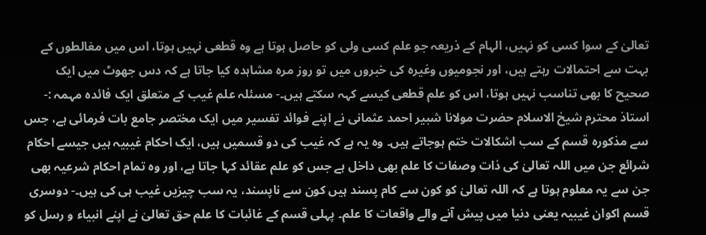تعالیٰ کے سوا کسی کو نہیں، الہام کے ذریعہ جو علم کسی ولی کو حاصل ہوتا ہے وہ قطعی نہیں ہوتا، اس میں مغالطوں کے بہت سے احتمالات رہتے ہیں، اور نجومیوں وغیرہ کی خبروں میں تو روز مرہ مشاہدہ کیا جاتا ہے کہ دس جھوٹ میں ایک صحیح کا بھی تناسب نہیں ہوتا، اس کو علم قطعی کیسے کہہ سکتے ہیں۔- مسئلہ علم غیب کے متعلق ایک فائدہ مہمہ :- استاذ محترم شیخ الاسلام حضرت مولانا شبیر احمد عثمانی نے اپنے فوائد تفسیر میں ایک مختصر جامع بات فرمائی ہے، جس سے مذکورہ قسم کے سب اشکالات ختم ہوجاتے ہیں۔ وہ یہ ہے کہ غیب کی دو قسمیں ہیں، ایک احکام غیبیہ ہیں جیسے احکام شرائع جن میں اللہ تعالیٰ کی ذات وصفات کا علم بھی داخل ہے جس کو علم عقائد کہا جاتا ہے، اور وہ تمام احکام شرعیہ بھی جن سے یہ معلوم ہوتا ہے کہ اللہ تعالیٰ کو کون سے کام پسند ہیں کون سے ناپسند، یہ سب چیزیں غیب ہی کی ہیں۔- دوسری قسم اکوان غیبیہ یعنی دنیا میں پیش آنے والے واقعات کا علم۔ پہلی قسم کے غائبات کا علم حق تعالیٰ نے اپنے انبیاء و رسل کو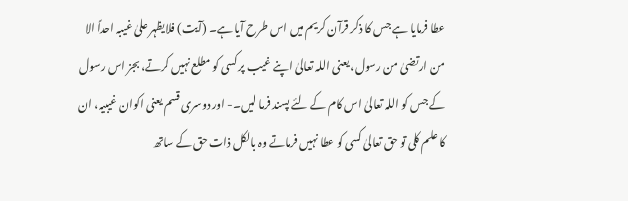عطا فرمایا ہے جس کا ذکر قرآن کریم میں اس طرح آیا ہے۔ (آیت) فلایظہر علیٰ غیبہ احداً الا من ارتضیٰ من رسول، یعنی اللہ تعالیٰ اپنے غیب پر کسی کو مطلع نہیں کرتے، بجز اس رسول کے جس کو اللہ تعالیٰ اس کام کے لئے پسند فرما لیں۔- اور دوسری قسم یعنی اکوان غیبیہ، ان کا علم کلی تو حق تعالیٰ کسی کو عطا نہیں فرماتے وہ بالکل ذات حق کے ساتھ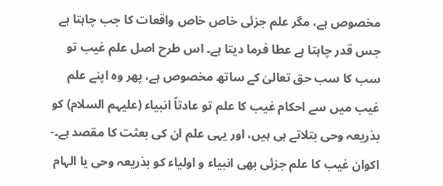مخصوص ہے، مگر علم جزئی خاص خاص واقعات کا جب چاہتا ہے جس قدر چاہتا ہے عطا فرما دیتا ہے۔ اس طرح اصل علم غیب تو سب کا سب حق تعالیٰ کے ساتھ مخصوص ہے، پھر وہ اپنے علم غیب میں سے احکام غیب کا علم تو عادتاً انبیاء (علیہم السلام) کو بذریعہ وحی بتلاتے ہی ہیں، اور یہی علم ان کی بعثت کا مقصد ہے۔- اکوان غیب کا علم جزئی بھی انبیاء و اولیاء کو بذریعہ وحی یا الہام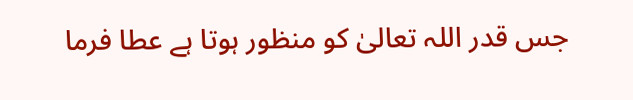جس قدر اللہ تعالیٰ کو منظور ہوتا ہے عطا فرما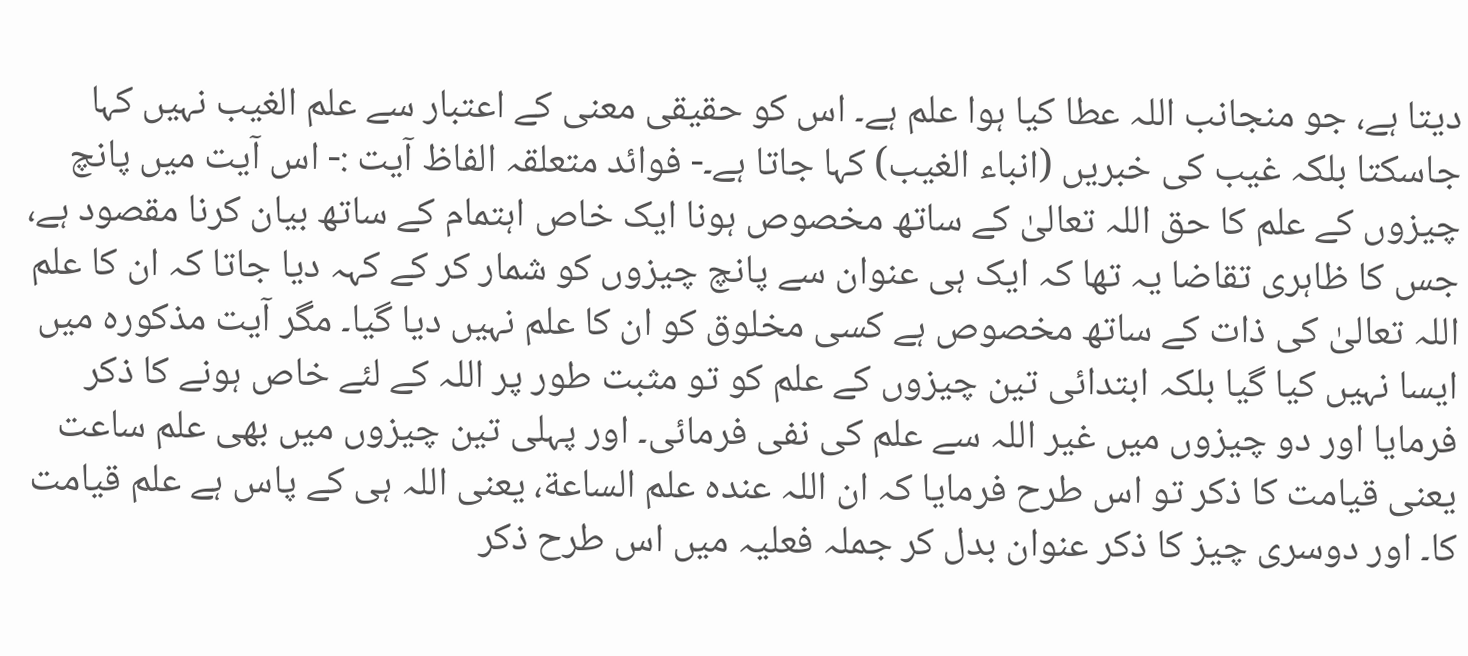دیتا ہے، جو منجانب اللہ عطا کیا ہوا علم ہے۔ اس کو حقیقی معنی کے اعتبار سے علم الغیب نہیں کہا جاسکتا بلکہ غیب کی خبریں (انباء الغیب) کہا جاتا ہے۔- فوائد متعلقہ الفاظ آیت :- اس آیت میں پانچ چیزوں کے علم کا حق اللہ تعالیٰ کے ساتھ مخصوص ہونا ایک خاص اہتمام کے ساتھ بیان کرنا مقصود ہے، جس کا ظاہری تقاضا یہ تھا کہ ایک ہی عنوان سے پانچ چیزوں کو شمار کر کے کہہ دیا جاتا کہ ان کا علم اللہ تعالیٰ کی ذات کے ساتھ مخصوص ہے کسی مخلوق کو ان کا علم نہیں دیا گیا۔ مگر آیت مذکورہ میں ایسا نہیں کیا گیا بلکہ ابتدائی تین چیزوں کے علم کو تو مثبت طور پر اللہ کے لئے خاص ہونے کا ذکر فرمایا اور دو چیزوں میں غیر اللہ سے علم کی نفی فرمائی۔ اور پہلی تین چیزوں میں بھی علم ساعت یعنی قیامت کا ذکر تو اس طرح فرمایا کہ ان اللہ عندہ علم الساعة، یعنی اللہ ہی کے پاس ہے علم قیامت کا۔ اور دوسری چیز کا ذکر عنوان بدل کر جملہ فعلیہ میں اس طرح ذکر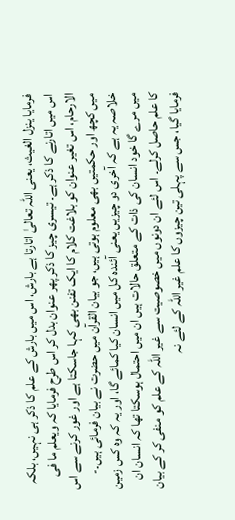فرمایا ینزل الغیث، یعنی اللہ تعالیٰ اتارتا ہے بارش، اس میں بارش کے علم کا ذکر ہی نہیں، بلکہ اس میں اتارنے کا ذکر ہے۔ تیسری چیز کا ذکر پھر عنوان بدل کر اس طرح فرمایا کہ ویعلم ما فی الارحام، اس تغیر عنوان کو بلاغت کلام کا ایک تفنن بھی کہا جاسکتا ہے اور غور کرنے سے اس میں کچھ اور حکمتیں بھی معلوم ہوتی ہیں، جو بیان القرآن میں حضرت نے بیان فرمائی ہیں۔- خلاصہ یہ ہے کہ آخری دو چیزیں یعنی آئندہ کل میں انسان کیا کمائے گا، اور یہ کہ وہ کس زمین میں مرے گا خود انسان کی ذات کے متعلق حالات ہیں ان میں احتمال ہوسکتا تھا کہ انسان ان کا علم حاصل کرلے۔ اس لئے ان دونوں میں خصوصیت سے غیر اللہ کے علم کو منفی کر کے بیان فرمایا گیا، جس سے پہلی تین چیزوں کا علم غیر اللہ کے لئے نہ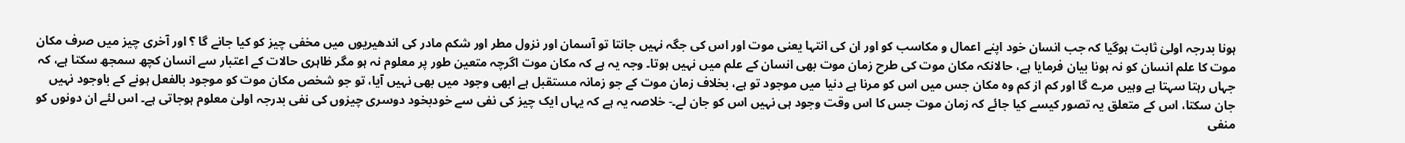ہونا بدرجہ اولیٰ ثابت ہوگیا کہ جب انسان خود اپنے اعمال و مکاسب کو اور ان کی انتہا یعنی موت اور اس کی جگہ نہیں جانتا تو آسمان اور نزول مطر اور شکم مادر کی اندھیریوں میں مخفی چیز کو کیا جانے گا ؟ اور آخری چیز میں صرف مکان موت کا علم انسان کو نہ ہونا بیان فرمایا ہے، حالانکہ مکان موت کی طرح زمان موت بھی انسان کے علم میں نہیں ہوتا۔ وجہ یہ ہے کہ مکان موت اگرچہ متعین طور پر معلوم نہ ہو مگر ظاہری حالات کے اعتبار سے انسان کچھ سمجھ سکتا ہے، کہ جہاں رہتا سہتا ہے وہیں مرے گا اور کم از کم وہ مکان جس میں اس کو مرنا ہے دنیا میں موجود تو ہے، بخلاف زمان موت کے جو زمانہ مستقبل ہے ابھی وجود میں بھی نہیں آیا، تو جو شخص مکان موت کو موجود بالفعل ہونے کے باوجود نہیں جان سکتا، اس کے متعلق یہ تصور کیسے کیا جائے کہ زمان موت جس کا اس وقت وجود ہی نہیں اس کو جان لے۔- خلاصہ یہ ہے کہ یہاں ایک چیز کی نفی سے خودبخود دوسری چیزوں کی نفی بدرجہ اولیٰ معلوم ہوجاتی ہے۔ اس لئے ان دونوں کو منفی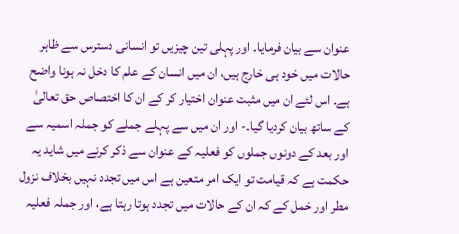عنوان سے بیان فرمایا۔ اور پہلی تین چیزیں تو انسانی دسترس سے ظاہر حالات میں خود ہی خارج ہیں، ان میں انسان کے علم کا دخل نہ ہونا واضح ہے۔ اس لئے ان میں مثبت عنوان اختیار کر کے ان کا اختصاص حق تعالیٰ کے ساتھ بیان کردیا گیا۔- اور ان میں سے پہلے جملے کو جملہ اسمیہ سے اور بعد کے دونوں جملوں کو فعلیہ کے عنوان سے ذکر کرنے میں شاید یہ حکمت ہے کہ قیامت تو ایک امر متعین ہے اس میں تجدد نہیں بخلاف نزول مطر اور خمل کے کہ ان کے حالات میں تجدد ہوتا رہتا ہے، اور جملہ فعلیہ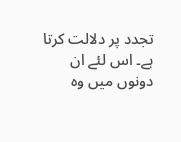تجدد پر دلالت کرتا ہے۔ اس لئے ان دونوں میں وہ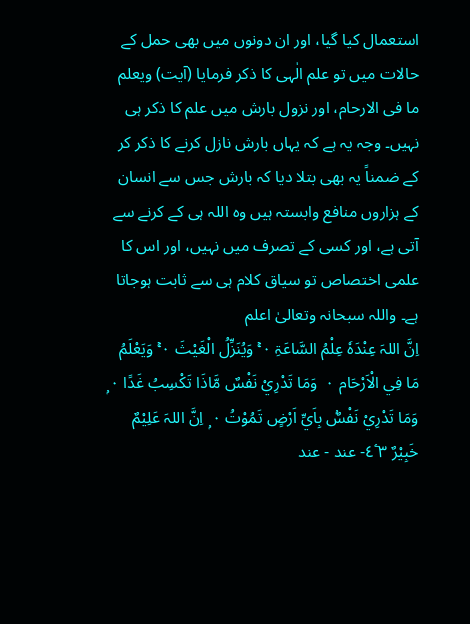استعمال کیا گیا، اور ان دونوں میں بھی حمل کے حالات میں تو علم الٰہی کا ذکر فرمایا (آیت) ویعلم ما فی الارحام، اور نزول بارش میں علم کا ذکر ہی نہیں۔ وجہ یہ ہے کہ یہاں بارش نازل کرنے کا ذکر کر کے ضمناً یہ بھی بتلا دیا کہ بارش جس سے انسان کے ہزاروں منافع وابستہ ہیں وہ اللہ ہی کے کرنے سے آتی ہے، اور کسی کے تصرف میں نہیں، اور اس کا علمی اختصاص تو سیاق کلام ہی سے ثابت ہوجاتا ہے۔ واللہ سبحانہ وتعالیٰ اعلم
اِنَّ اللہَ عِنْدَہٗ عِلْمُ السَّاعَۃِ ٠ ۚ وَيُنَزِّلُ الْغَيْثَ ٠ ۚ وَيَعْلَمُ مَا فِي الْاَرْحَام ٠  وَمَا تَدْرِيْ نَفْسٌ مَّاذَا تَكْسِبُ غَدًا ٠ ۭ وَمَا تَدْرِيْ نَفْسٌۢ بِاَيِّ اَرْضٍ تَمُوْتُ ٠ ۭ اِنَّ اللہَ عَلِيْمٌ خَبِيْرٌ ٣ ٤ۧ- عند - عند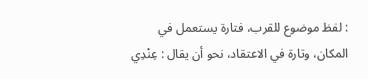: لفظ موضوع للقرب، فتارة يستعمل في المکان، وتارة في الاعتقاد، نحو أن يقال : عِنْدِي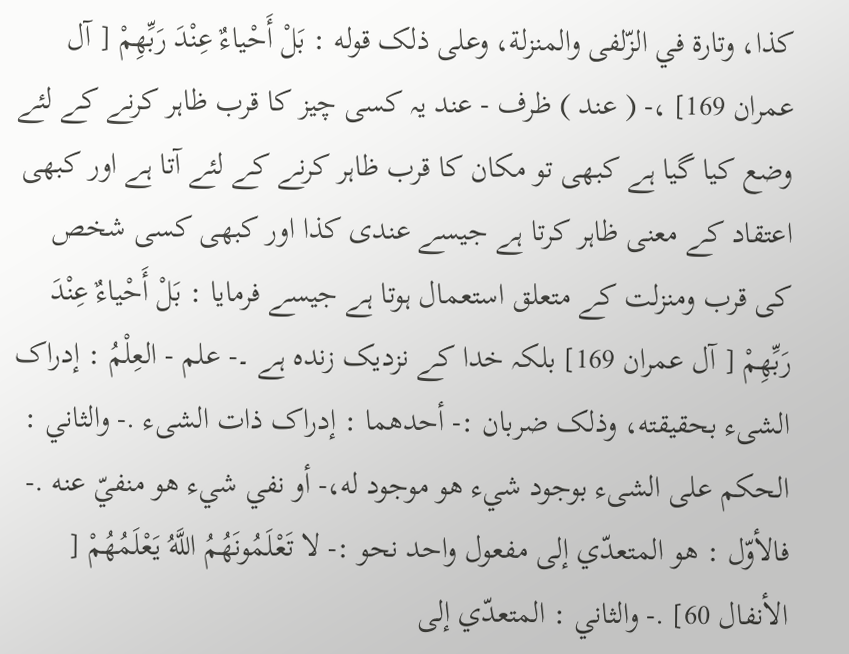كذا، وتارة في الزّلفی والمنزلة، وعلی ذلک قوله : بَلْ أَحْياءٌ عِنْدَ رَبِّهِمْ [ آل عمران 169] ،- ( عند ) ظرف - عند یہ کسی چیز کا قرب ظاہر کرنے کے لئے وضع کیا گیا ہے کبھی تو مکان کا قرب ظاہر کرنے کے لئے آتا ہے اور کبھی اعتقاد کے معنی ظاہر کرتا ہے جیسے عندی کذا اور کبھی کسی شخص کی قرب ومنزلت کے متعلق استعمال ہوتا ہے جیسے فرمایا : بَلْ أَحْياءٌ عِنْدَ رَبِّهِمْ [ آل عمران 169] بلکہ خدا کے نزدیک زندہ ہے ۔- علم - العِلْمُ : إدراک الشیء بحقیقته، وذلک ضربان :- أحدهما : إدراک ذات الشیء .- والثاني : الحکم علی الشیء بوجود شيء هو موجود له،- أو نفي شيء هو منفيّ عنه .- فالأوّل : هو المتعدّي إلى مفعول واحد نحو :- لا تَعْلَمُونَهُمُ اللَّهُ يَعْلَمُهُمْ [ الأنفال 60] .- والثاني : المتعدّي إلى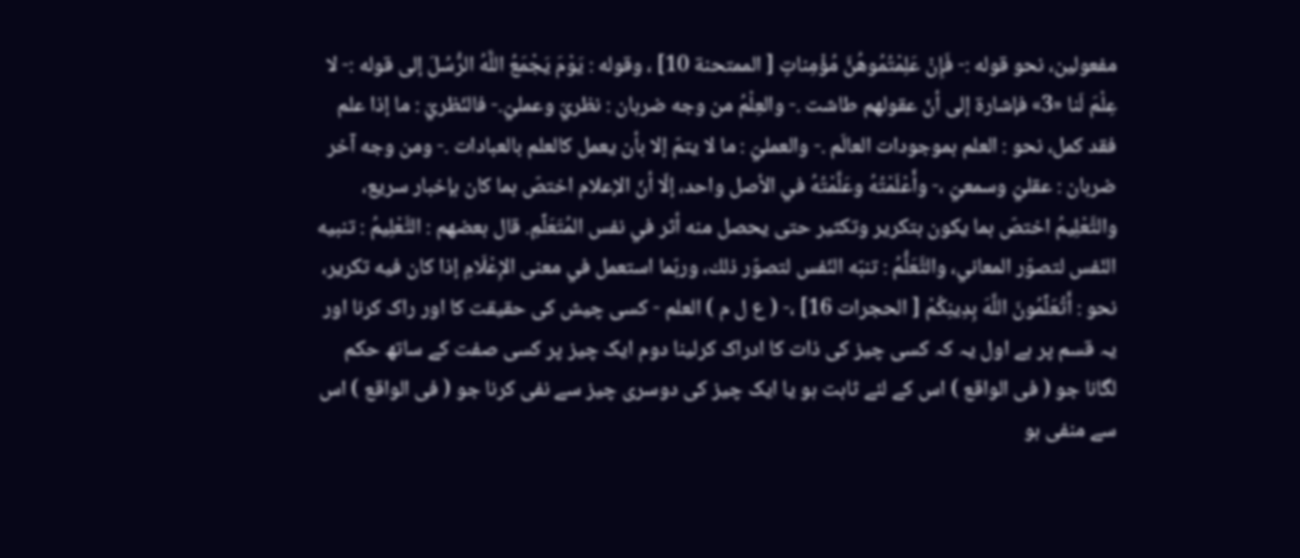مفعولین، نحو قوله :- فَإِنْ عَلِمْتُمُوهُنَّ مُؤْمِناتٍ [ الممتحنة 10] ، وقوله : يَوْمَ يَجْمَعُ اللَّهُ الرُّسُلَ إلى قوله :- لا عِلْمَ لَنا «3» فإشارة إلى أنّ عقولهم طاشت .- والعِلْمُ من وجه ضربان : نظريّ وعمليّ.- فالنّظريّ : ما إذا علم فقد کمل، نحو : العلم بموجودات العالَم .- والعمليّ : ما لا يتمّ إلا بأن يعمل کالعلم بالعبادات .- ومن وجه آخر ضربان : عقليّ وسمعيّ ،- وأَعْلَمْتُهُ وعَلَّمْتُهُ في الأصل واحد، إلّا أنّ الإعلام اختصّ بما کان بإخبار سریع، والتَّعْلِيمُ اختصّ بما يكون بتکرير وتكثير حتی يحصل منه أثر في نفس المُتَعَلِّمِ. قال بعضهم : التَّعْلِيمُ : تنبيه النّفس لتصوّر المعاني، والتَّعَلُّمُ : تنبّه النّفس لتصوّر ذلك، وربّما استعمل في معنی الإِعْلَامِ إذا کان فيه تكرير، نحو : أَتُعَلِّمُونَ اللَّهَ بِدِينِكُمْ [ الحجرات 16] ،- ( ع ل م ) العلم - کسی چیش کی حقیقت کا اور راک کرنا اور یہ قسم پر ہے اول یہ کہ کسی چیز کی ذات کا ادراک کرلینا دوم ایک چیز پر کسی صفت کے ساتھ حکم لگانا جو ( فی الواقع ) اس کے لئے ثابت ہو یا ایک چیز کی دوسری چیز سے نفی کرنا جو ( فی الواقع ) اس سے منفی ہو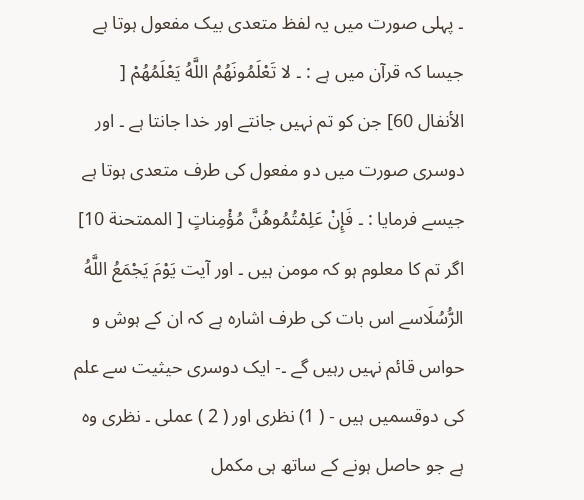۔ پہلی صورت میں یہ لفظ متعدی بیک مفعول ہوتا ہے جیسا کہ قرآن میں ہے : ۔ لا تَعْلَمُونَهُمُ اللَّهُ يَعْلَمُهُمْ [ الأنفال 60] جن کو تم نہیں جانتے اور خدا جانتا ہے ۔ اور دوسری صورت میں دو مفعول کی طرف متعدی ہوتا ہے جیسے فرمایا : ۔ فَإِنْ عَلِمْتُمُوهُنَّ مُؤْمِناتٍ [ الممتحنة 10] اگر تم کا معلوم ہو کہ مومن ہیں ۔ اور آیت يَوْمَ يَجْمَعُ اللَّهُ الرُّسُلَاسے اس بات کی طرف اشارہ ہے کہ ان کے ہوش و حواس قائم نہیں رہیں گے ۔- ایک دوسری حیثیت سے علم کی دوقسمیں ہیں - ( 1) نظری اور ( 2 ) عملی ۔ نظری وہ ہے جو حاصل ہونے کے ساتھ ہی مکمل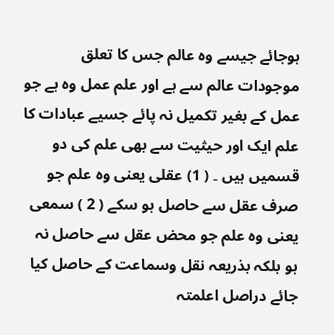ہوجائے جیسے وہ عالم جس کا تعلق موجودات عالم سے ہے اور علم عمل وہ ہے جو عمل کے بغیر تکمیل نہ پائے جسیے عبادات کا علم ایک اور حیثیت سے بھی علم کی دو قسمیں ہیں ۔ ( 1) عقلی یعنی وہ علم جو صرف عقل سے حاصل ہو سکے ( 2 ) سمعی یعنی وہ علم جو محض عقل سے حاصل نہ ہو بلکہ بذریعہ نقل وسماعت کے حاصل کیا جائے دراصل اعلمتہ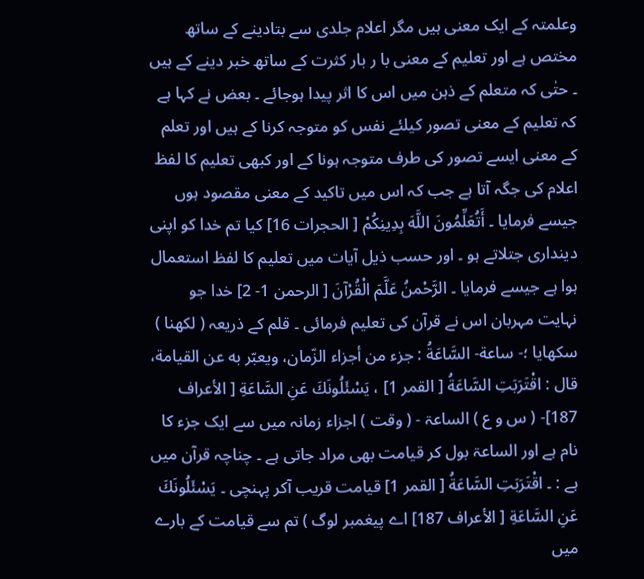وعلمتہ کے ایک معنی ہیں مگر اعلام جلدی سے بتادینے کے ساتھ مختص ہے اور تعلیم کے معنی با ر بار کثرت کے ساتھ خبر دینے کے ہیں ۔ حتٰی کہ متعلم کے ذہن میں اس کا اثر پیدا ہوجائے ۔ بعض نے کہا ہے کہ تعلیم کے معنی تصور کیلئے نفس کو متوجہ کرنا کے ہیں اور تعلم کے معنی ایسے تصور کی طرف متوجہ ہونا کے اور کبھی تعلیم کا لفظ اعلام کی جگہ آتا ہے جب کہ اس میں تاکید کے معنی مقصود ہوں جیسے فرمایا ۔ أَتُعَلِّمُونَ اللَّهَ بِدِينِكُمْ [ الحجرات 16] کیا تم خدا کو اپنی دینداری جتلاتے ہو ۔ اور حسب ذیل آیات میں تعلیم کا لفظ استعمال ہوا ہے جیسے فرمایا ۔ الرَّحْمنُ عَلَّمَ الْقُرْآنَ [ الرحمن 1- 2] خدا جو نہایت مہربان اس نے قرآن کی تعلیم فرمائی ۔ قلم کے ذریعہ ( لکھنا ) سکھایا ؛- ساعة- السَّاعَةُ : جزء من أجزاء الزّمان، ويعبّر به عن القیامة، قال : اقْتَرَبَتِ السَّاعَةُ [ القمر 1] ، يَسْئَلُونَكَ عَنِ السَّاعَةِ [ الأعراف 187]- ( س و ع ) الساعۃ - ( وقت ) اجزاء زمانہ میں سے ایک جزء کا نام ہے اور الساعۃ بول کر قیامت بھی مراد جاتی ہے ۔ چناچہ قرآن میں ہے : ۔ اقْتَرَبَتِ السَّاعَةُ [ القمر 1] قیامت قریب آکر پہنچی ۔ يَسْئَلُونَكَ عَنِ السَّاعَةِ [ الأعراف 187] اے پیغمبر لوگ ) تم سے قیامت کے بارے میں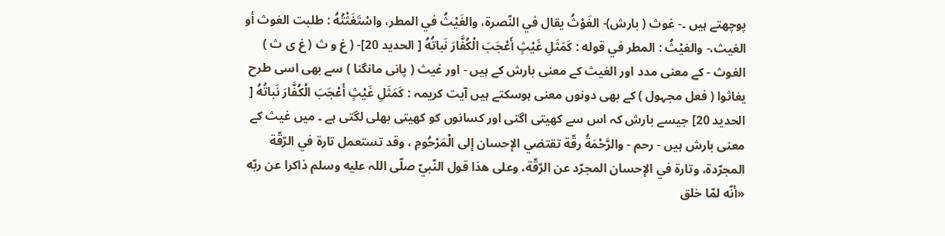پوچھتے ہیں ۔- غوث ( بارش)- الغَوْثُ يقال في النّصرة، والغَيْثُ في المطر، واسْتَغَثْتُهُ : طلبت الغوث أو الغیث،- والغيْثُ : المطر في قوله : كَمَثَلِ غَيْثٍ أَعْجَبَ الْكُفَّارَ نَباتُهُ [ الحدید 20]- ( غ و ث ( غ ی ث ) الغوث - کے معنی مدد اور الغیث کے معنی بارش کے ہیں - اور غیث ( پانی مانگنا ) سے بھی اسی طرح یغاثوا ( فعل مجہول ) کے بھی دونوں معنی ہوسکتے ہیں آیت کریمہ : كَمَثَلِ غَيْثٍ أَعْجَبَ الْكُفَّارَ نَباتُهُ [ الحدید 20] جیسے بارش کہ اس سے کھیتی اگتی اور کسانوں کو کھیتی بھلی لگتی ہے ۔ میں غیث کے معنی بارش ہیں - رحم - والرَّحْمَةُ رقّة تقتضي الإحسان إلى الْمَرْحُومِ ، وقد تستعمل تارة في الرّقّة المجرّدة، وتارة في الإحسان المجرّد عن الرّقّة، وعلی هذا قول النّبيّ صلّى اللہ عليه وسلم ذاکرا عن ربّه «أنّه لمّا خلق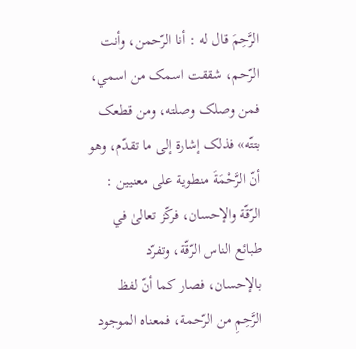الرَّحِمَ قال له : أنا الرّحمن، وأنت الرّحم، شققت اسمک من اسمي، فمن وصلک وصلته، ومن قطعک بتتّه» فذلک إشارة إلى ما تقدّم، وهو أنّ الرَّحْمَةَ منطوية علی معنيين : الرّقّة والإحسان، فركّز تعالیٰ في طبائع الناس الرّقّة، وتفرّد بالإحسان، فصار کما أنّ لفظ الرَّحِمِ من الرّحمة، فمعناه الموجود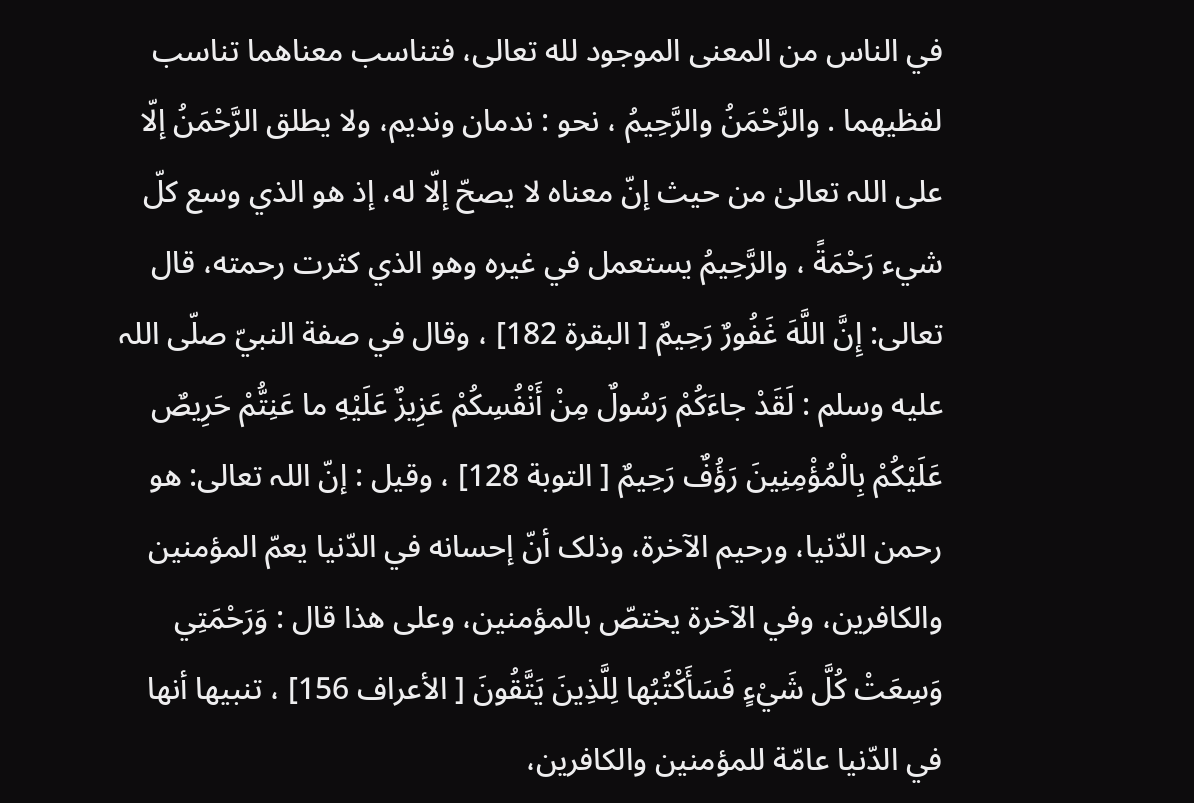في الناس من المعنی الموجود لله تعالی، فتناسب معناهما تناسب لفظيهما . والرَّحْمَنُ والرَّحِيمُ ، نحو : ندمان وندیم، ولا يطلق الرَّحْمَنُ إلّا علی اللہ تعالیٰ من حيث إنّ معناه لا يصحّ إلّا له، إذ هو الذي وسع کلّ شيء رَحْمَةً ، والرَّحِيمُ يستعمل في غيره وهو الذي کثرت رحمته، قال تعالی: إِنَّ اللَّهَ غَفُورٌ رَحِيمٌ [ البقرة 182] ، وقال في صفة النبيّ صلّى اللہ عليه وسلم : لَقَدْ جاءَكُمْ رَسُولٌ مِنْ أَنْفُسِكُمْ عَزِيزٌ عَلَيْهِ ما عَنِتُّمْ حَرِيصٌ عَلَيْكُمْ بِالْمُؤْمِنِينَ رَؤُفٌ رَحِيمٌ [ التوبة 128] ، وقیل : إنّ اللہ تعالی: هو رحمن الدّنيا، ورحیم الآخرة، وذلک أنّ إحسانه في الدّنيا يعمّ المؤمنین والکافرین، وفي الآخرة يختصّ بالمؤمنین، وعلی هذا قال : وَرَحْمَتِي وَسِعَتْ كُلَّ شَيْءٍ فَسَأَكْتُبُها لِلَّذِينَ يَتَّقُونَ [ الأعراف 156] ، تنبيها أنها في الدّنيا عامّة للمؤمنین والکافرین،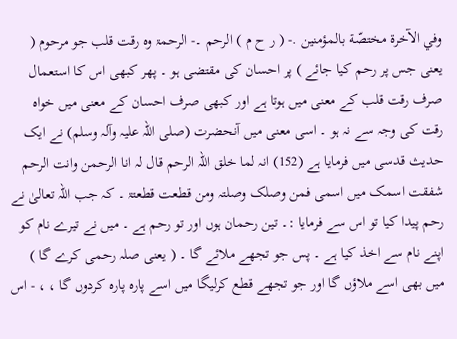وفي الآخرة مختصّة بالمؤمنین .- ( ر ح م ) الرحم ۔- الرحمۃ وہ رقت قلب جو مرحوم ( یعنی جس پر رحم کیا جائے ) پر احسان کی مقتضی ہو ۔ پھر کبھی اس کا استعمال صرف رقت قلب کے معنی میں ہوتا ہے اور کبھی صرف احسان کے معنی میں خواہ رقت کی وجہ سے نہ ہو ۔ اسی معنی میں آنحضرت (صلی اللہ علیہ وآلہ وسلم) نے ایک حدیث قدسی میں فرمایا ہے (152) انہ لما خلق اللہ الرحم قال لہ انا الرحمن وانت الرحم شفقت اسمک میں اسمی فمن وصلک وصلتہ ومن قطعت قطعتۃ ۔ کہ جب اللہ تعالیٰ نے رحم پیدا کیا تو اس سے فرمایا :۔ تین رحمان ہوں اور تو رحم ہے ۔ میں نے تیرے نام کو اپنے نام سے اخذ کیا ہے ۔ پس جو تجھے ملائے گا ۔ ( یعنی صلہ رحمی کرے گا ) میں بھی اسے ملاؤں گا اور جو تجھے قطع کرلیگا میں اسے پارہ پارہ کردوں گا ، ، - اس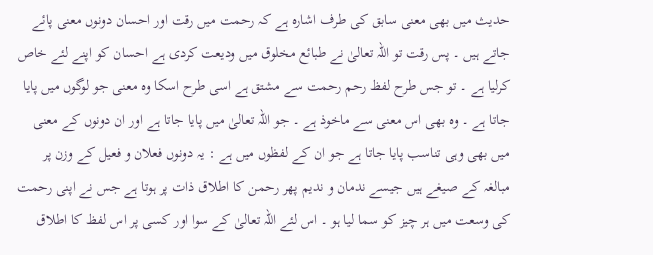حدیث میں بھی معنی سابق کی طرف اشارہ ہے کہ رحمت میں رقت اور احسان دونوں معنی پائے جاتے ہیں ۔ پس رقت تو اللہ تعالیٰ نے طبائع مخلوق میں ودیعت کردی ہے احسان کو اپنے لئے خاص کرلیا ہے ۔ تو جس طرح لفظ رحم رحمت سے مشتق ہے اسی طرح اسکا وہ معنی جو لوگوں میں پایا جاتا ہے ۔ وہ بھی اس معنی سے ماخوذ ہے ۔ جو اللہ تعالیٰ میں پایا جاتا ہے اور ان دونوں کے معنی میں بھی وہی تناسب پایا جاتا ہے جو ان کے لفظوں میں ہے : یہ دونوں فعلان و فعیل کے وزن پر مبالغہ کے صیغے ہیں جیسے ندمان و ندیم پھر رحمن کا اطلاق ذات پر ہوتا ہے جس نے اپنی رحمت کی وسعت میں ہر چیز کو سما لیا ہو ۔ اس لئے اللہ تعالیٰ کے سوا اور کسی پر اس لفظ کا اطلاق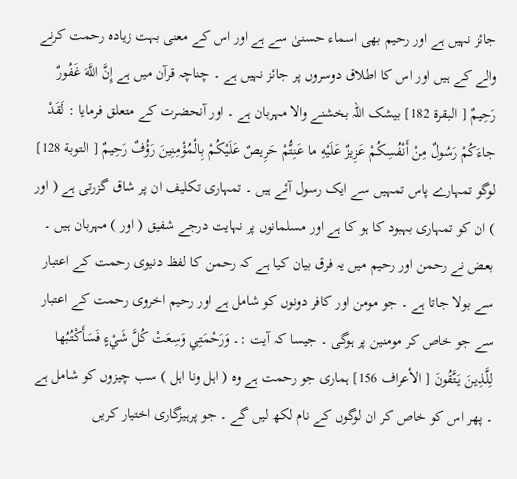جائز نہیں ہے اور رحیم بھی اسماء حسنیٰ سے ہے اور اس کے معنی بہت زیادہ رحمت کرنے والے کے ہیں اور اس کا اطلاق دوسروں پر جائز نہیں ہے ۔ چناچہ قرآن میں ہے إِنَّ اللَّهَ غَفُورٌ رَحِيمٌ [ البقرة 182] بیشک اللہ بخشنے والا مہربان ہے ۔ اور آنحضرت کے متعلق فرمایا : لَقَدْ جاءَكُمْ رَسُولٌ مِنْ أَنْفُسِكُمْ عَزِيزٌ عَلَيْهِ ما عَنِتُّمْ حَرِيصٌ عَلَيْكُمْ بِالْمُؤْمِنِينَ رَؤُفٌ رَحِيمٌ [ التوبة 128] لوگو تمہارے پاس تمہیں سے ایک رسول آئے ہیں ۔ تمہاری تکلیف ان پر شاق گزرتی ہے ( اور ) ان کو تمہاری بہبود کا ہو کا ہے اور مسلمانوں پر نہایت درجے شفیق ( اور ) مہربان ہیں ۔ بعض نے رحمن اور رحیم میں یہ فرق بیان کیا ہے کہ رحمن کا لفظ دنیوی رحمت کے اعتبار سے بولا جاتا ہے ۔ جو مومن اور کافر دونوں کو شامل ہے اور رحیم اخروی رحمت کے اعتبار سے جو خاص کر مومنین پر ہوگی ۔ جیسا کہ آیت :۔ وَرَحْمَتِي وَسِعَتْ كُلَّ شَيْءٍ فَسَأَكْتُبُها لِلَّذِينَ يَتَّقُونَ [ الأعراف 156] ہماری جو رحمت ہے وہ ( اہل ونا اہل ) سب چیزوں کو شامل ہے ۔ پھر اس کو خاص کر ان لوگوں کے نام لکھ لیں گے ۔ جو پرہیزگاری اختیار کریں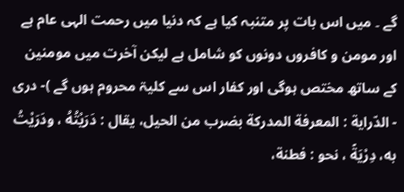گے ۔ میں اس بات پر متنبہ کیا ہے کہ دنیا میں رحمت الہی عام ہے اور مومن و کافروں دونوں کو شامل ہے لیکن آخرت میں مومنین کے ساتھ مختص ہوگی اور کفار اس سے کلیۃ محروم ہوں گے )- دری - الدّراية : المعرفة المدرکة بضرب من الحیل، يقال : دَرَيْتُهُ ، ودَرَيْتُ به، دِرْيَةً ، نحو : فطنة،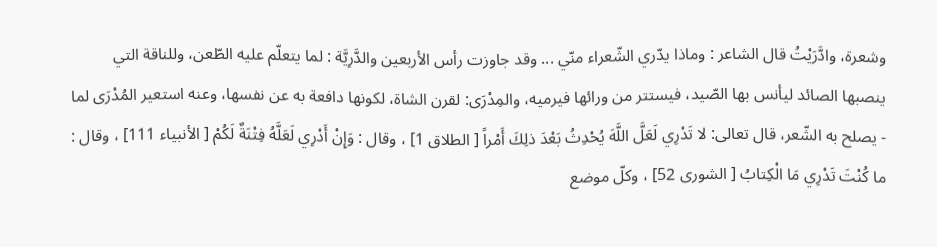وشعرة، وادَّرَيْتُ قال الشاعر : وماذا يدّري الشّعراء منّي ... وقد جاوزت رأس الأربعین والدَّرِيَّة : لما يتعلّم عليه الطّعن، وللناقة التي ينصبها الصائد ليأنس بها الصّيد، فيستتر من ورائها فيرميه، والمِدْرَى: لقرن الشاة، لکونها دافعة به عن نفسها، وعنه استعیر المُدْرَى لما - يصلح به الشّعر، قال تعالی: لا تَدْرِي لَعَلَّ اللَّهَ يُحْدِثُ بَعْدَ ذلِكَ أَمْراً [ الطلاق 1] ، وقال : وَإِنْ أَدْرِي لَعَلَّهُ فِتْنَةٌ لَكُمْ [ الأنبیاء 111] ، وقال : ما كُنْتَ تَدْرِي مَا الْكِتابُ [ الشوری 52] ، وكلّ موضع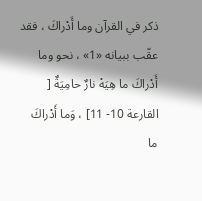ذکر في القرآن وما أَدْراكَ ، فقد عقّب ببیانه «1» ، نحو وما أَدْراكَ ما هِيَهْ نارٌ حامِيَةٌ [ القارعة 10- 11] ، وَما أَدْراكَ ما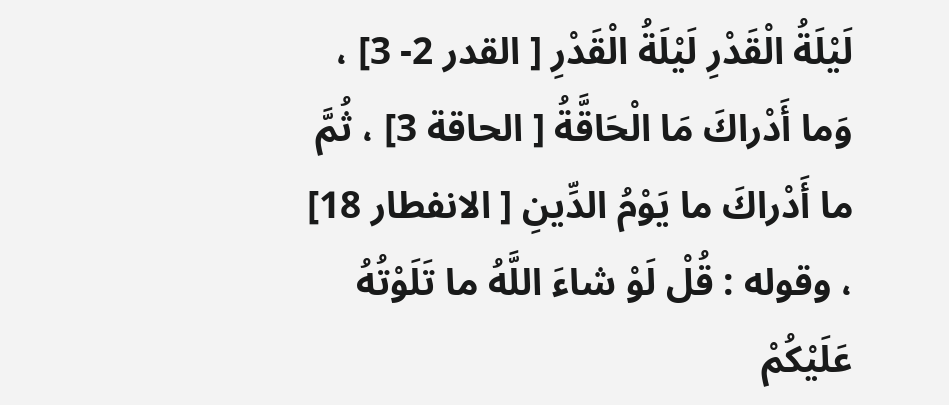لَيْلَةُ الْقَدْرِ لَيْلَةُ الْقَدْرِ [ القدر 2- 3] ، وَما أَدْراكَ مَا الْحَاقَّةُ [ الحاقة 3] ، ثُمَّ ما أَدْراكَ ما يَوْمُ الدِّينِ [ الانفطار 18] ، وقوله : قُلْ لَوْ شاءَ اللَّهُ ما تَلَوْتُهُ عَلَيْكُمْ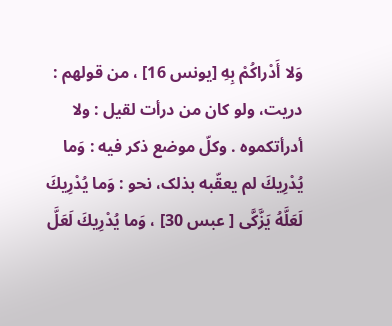وَلا أَدْراكُمْ بِهِ [يونس 16] ، من قولهم : دریت، ولو کان من درأت لقیل : ولا أدرأتكموه . وكلّ موضع ذکر فيه : وَما يُدْرِيكَ لم يعقّبه بذلک، نحو : وَما يُدْرِيكَ لَعَلَّهُ يَزَّكَّى [ عبس 30] ، وَما يُدْرِيكَ لَعَلَّ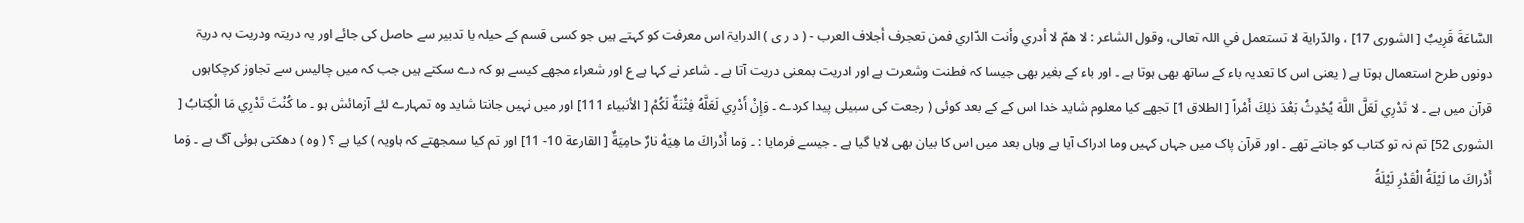السَّاعَةَ قَرِيبٌ [ الشوری 17] ، والدّراية لا تستعمل في اللہ تعالی، وقول الشاعر : لا همّ لا أدري وأنت الدّاري فمن تعجرف أجلاف العرب - ( د ر ی ) الدرایۃ اس معرفت کو کہتے ہیں جو کسی قسم کے حیلہ یا تدبیر سے حاصل کی جائے اور یہ دریتہ ودریت بہ دریۃ دونوں طرح استعمال ہوتا ہے ( یعنی اس کا تعدیہ باء کے ساتھ بھی ہوتا ہے ۔ اور باء کے بغیر بھی جیسا کہ فطنت وشعرت ہے اور ادریت بمعنی دریت آتا ہے ۔ شاعر نے کہا ہے ع اور شعراء مجھے کیسے ہو کہ دے سکتے ہیں جب کہ میں چالیس سے تجاوز کرچکاہوں قرآن میں ہے ۔ لا تَدْرِي لَعَلَّ اللَّهَ يُحْدِثُ بَعْدَ ذلِكَ أَمْراً [ الطلاق 1] تجھے کیا معلوم شاید خدا اس کے کے بعد کوئی ( رجعت کی سبیلی پیدا کردے ۔ وَإِنْ أَدْرِي لَعَلَّهُ فِتْنَةٌ لَكُمْ [ الأنبیاء 111] اور میں نہیں جانتا شاید وہ تمہارے لئے آزمائش ہو ۔ ما كُنْتَ تَدْرِي مَا الْكِتابُ [ الشوری 52] تم نہ تو کتاب کو جانتے تھے ۔ اور قرآن پاک میں جہاں کہیں وما ادراک آیا ہے وہاں بعد میں اس کا بیان بھی لایا گیا ہے ۔ جیسے فرمایا : ۔ وَما أَدْراكَ ما هِيَهْ نارٌ حامِيَةٌ [ القارعة 10- 11] اور تم کیا سمجھتے کہ ہاویہ ) کیا ہے ؟ ( وہ ) دھکتی ہوئی آگ ہے ۔ وَما أَدْراكَ ما لَيْلَةُ الْقَدْرِ لَيْلَةُ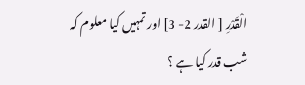الْقَدْرِ [ القدر 2- 3] اور تمہیں کیا معلوم کہ شب قدر کیا ہے ؟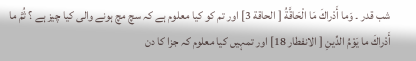شب قدر ۔ وَما أَدْراكَ مَا الْحَاقَّةُ [ الحاقة 3] اور تم کو کیا معلوم ہے کہ سچ مچ ہونے والی کیا چیز ہے ؟ ثُمَّ ما أَدْراكَ ما يَوْمُ الدِّينِ [ الانفطار 18] اور تمہیں کیا معلوم کہ جزا کا دن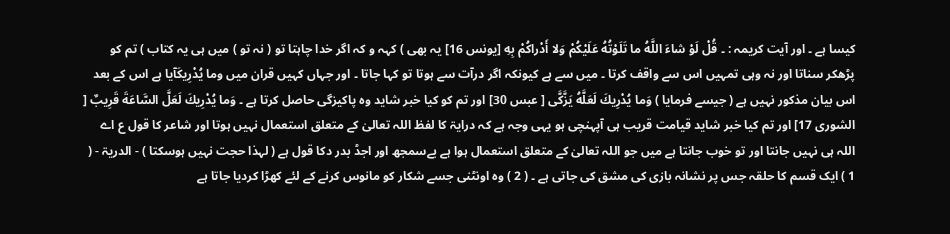کیسا ہے ۔ اور آیت کریمہ : ۔ قُلْ لَوْ شاءَ اللَّهُ ما تَلَوْتُهُ عَلَيْكُمْ وَلا أَدْراكُمْ بِهِ [يونس 16] یہ بھی ) کہہ و کہ اگر خدا چاہتا تو ( نہ تو ) میں ہی یہ کتاب ) تم کو پڑھکر سناتا اور نہ وہی تمہیں اس سے واقف کرتا ۔ میں سے ہے کیونکہ اگر درآت سے ہوتا تو کہا جاتا ۔ اور جہاں کہیں قران میں وما يُدْرِيكَآیا ہے اس کے بعد اس بیان مذکور نہیں ہے ( جیسے فرمایا ) وَما يُدْرِيكَ لَعَلَّهُ يَزَّكَّى [ عبس 30] اور تم کو کیا خبر شاید وہ پاکیزگی حاصل کرتا ہے ۔ وَما يُدْرِيكَ لَعَلَّ السَّاعَةَ قَرِيبٌ [ الشوری 17] اور تم کیا خبر شاید قیامت قریب ہی آپہنچی ہو یہی وجہ ہے کہ درایۃ کا لفظ اللہ تعالیٰ کے متعلق استعمال نہیں ہوتا اور شاعر کا قول ع اے اللہ ہی نہیں جانتا اور تو خوب جانتا ہے میں جو اللہ تعالیٰ کے متعلق استعمال ہوا ہے بےسمجھ اور اجڈ بدر دکا قول ہے ( لہذا حجت نہیں ہوسکتا ) - الدریۃ - ( 1 ) ایک قسم کا حلقہ جس پر نشانہ بازی کی مشق کی جاتی ہے ۔ ( 2 ) وہ اونٹنی جسے شکار کو مانوس کرنے کے لئے کھڑا کردیا جاتا ہے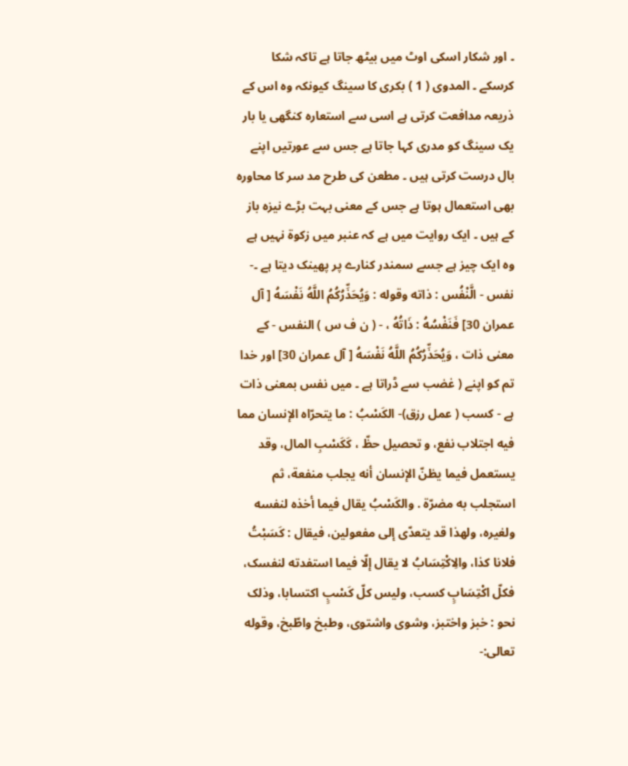۔ اور شکار اسکی اوٹ میں بیٹھ جاتا ہے تاکہ شکا کرسکے ۔ المدوی ( 1 ) بکری کا سینگ کیونکہ وہ اس کے ذریعہ مدافعت کرتی ہے اسی سے استعارہ کنگھی یا بار یک سینگ کو مدری کہا جاتا ہے جس سے عورتیں اپنے بال درست کرتی ہیں ۔ مطعن کی طرح مد سر کا محاورہ بھی استعمال ہوتا ہے جس کے معنی بہت بڑے نیزہ باز کے ہیں ۔ ایک روایت میں ہے کہ عنبر میں زکوۃ نہیں ہے وہ ایک چیز ہے جسے سمندر کنارے پر پھینک دیتا ہے ۔- نفس - الَّنْفُس : ذاته وقوله : وَيُحَذِّرُكُمُ اللَّهُ نَفْسَهُ [ آل عمران 30] فَنَفْسُهُ : ذَاتُهُ ، - ( ن ف س ) النفس - کے معنی ذات ، وَيُحَذِّرُكُمُ اللَّهُ نَفْسَهُ [ آل عمران 30] اور خدا تم کو اپنے ( غضب سے ڈراتا ہے ۔ میں نفس بمعنی ذات ہے - كسب ( عمل رزق)- الكَسْبُ : ما يتحرّاه الإنسان مما فيه اجتلاب نفع، و تحصیل حظّ ، كَكَسْبِ المال، وقد يستعمل فيما يظنّ الإنسان أنه يجلب منفعة، ثم استجلب به مضرّة . والکَسْبُ يقال فيما أخذه لنفسه ولغیره، ولهذا قد يتعدّى إلى مفعولین، فيقال : كَسَبْتُ فلانا کذا، والِاكْتِسَابُ لا يقال إلّا فيما استفدته لنفسک، فكلّ اكْتِسَابٍ کسب، ولیس کلّ كَسْبٍ اکتسابا، وذلک نحو : خبز واختبز، وشوی واشتوی، وطبخ واطّبخ، وقوله تعالی:-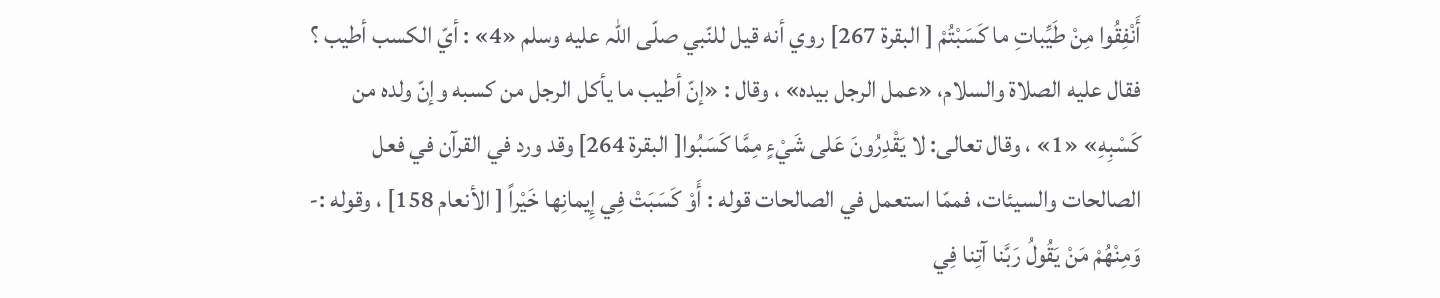أَنْفِقُوا مِنْ طَيِّباتِ ما كَسَبْتُمْ [ البقرة 267] روي أنه قيل للنّبي صلّى اللہ عليه وسلم «4» : أيّ الکسب أطيب ؟ فقال عليه الصلاة والسلام، «عمل الرجل بيده» ، وقال : «إنّ أطيب ما يأكل الرجل من کسبه وإنّ ولده من كَسْبِهِ» «1» ، وقال تعالی: لا يَقْدِرُونَ عَلى شَيْءٍ مِمَّا كَسَبُوا[ البقرة 264] وقد ورد في القرآن في فعل الصالحات والسيئات، فممّا استعمل في الصالحات قوله : أَوْ كَسَبَتْ فِي إِيمانِها خَيْراً [ الأنعام 158] ، وقوله :- وَمِنْهُمْ مَنْ يَقُولُ رَبَّنا آتِنا فِي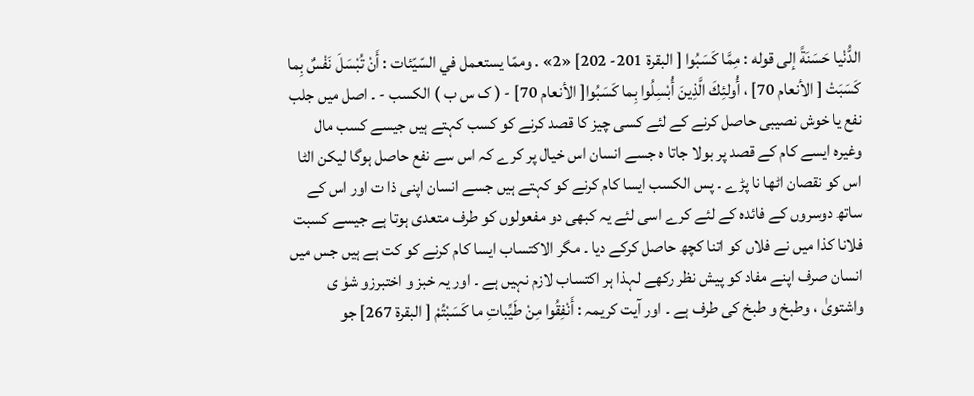الدُّنْيا حَسَنَةً إلى قوله : مِمَّا كَسَبُوا [ البقرة 201- 202] «2» . وممّا يستعمل في السّيّئات : أَنْ تُبْسَلَ نَفْسٌ بِما كَسَبَتْ [ الأنعام 70] ، أُولئِكَ الَّذِينَ أُبْسِلُوا بِما كَسَبُوا[ الأنعام 70] - ( ک س ب ) الکسب - ۔ اصل میں جلب نفع یا خوش نصیبی حاصل کرنے کے لئے کسی چیز کا قصد کرنے کو کسب کہتے ہیں جیسے کسب مال وغیرہ ایسے کام کے قصد پر بولا جاتا ہ جسے انسان اس خیال پر کرے کہ اس سے نفع حاصل ہوگا لیکن الٹا اس کو نقصان اٹھا نا پڑے ۔ پس الکسب ایسا کام کرنے کو کہتے ہیں جسے انسان اپنی ذا ت اور اس کے ساتھ دوسروں کے فائدہ کے لئے کرے اسی لئے یہ کبھی دو مفعولوں کو طرف متعدی ہوتا ہے جیسے کسبت فلانا کذا میں نے فلاں کو اتنا کچھ حاصل کرکے دیا ۔ مگر الاکتساب ایسا کام کرنے کو کت ہے ہیں جس میں انسان صرف اپنے مفاد کو پیش نظر رکھے لہذا ہر اکتساب لازم نہیں ہے ۔ اور یہ خبز و اختبرزو شوٰ ی واشتویٰ ، وطبخ و طبخ کی طرف ہے ۔ اور آیت کریمہ : أَنْفِقُوا مِنْ طَيِّباتِ ما كَسَبْتُمْ [ البقرة 267] جو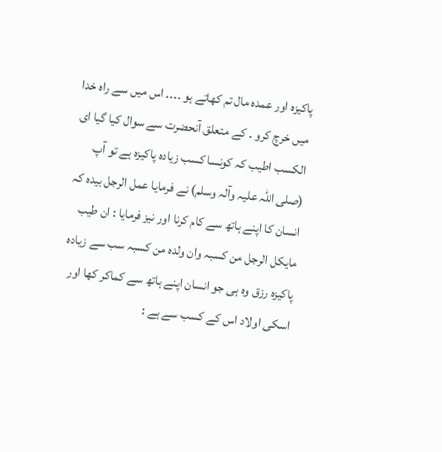پاکیزہ اور عمدہ مال تم کھاتے ہو ۔۔۔۔ اس میں سے راہ خدا میں خرچ کرو ۔ کے متعلق آنحضرت سے سوال کیا گیا ای الکسب اطیب کہ کونسا کسب زیادہ پاکیزہ ہے تو آپ (صلی اللہ علیہ وآلہ وسلم) نے فرمایا عمل الرجل بیدہ کہ انسان کا اپنے ہاتھ سے کام کرنا اور نیز فرمایا : ان طیب مایکل الرجل من کسبہ وان ولدہ من کسبہ سب سے زیادہ پاکیزہ رزق وہ ہی جو انسان اپنے ہاتھ سے کماکر کھا اور اسکی اولاد اس کے کسب سے ہے :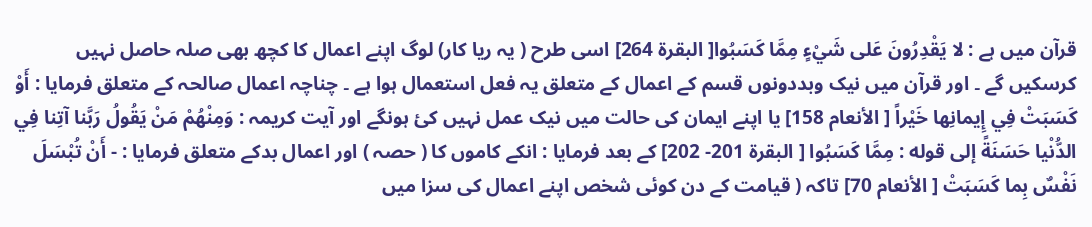قرآن میں ہے : لا يَقْدِرُونَ عَلى شَيْءٍ مِمَّا كَسَبُوا[ البقرة 264] اسی طرح ( یہ ریا کار) لوگ اپنے اعمال کا کچھ بھی صلہ حاصل نہیں کرسکیں گے ۔ اور قرآن میں نیک وبددونوں قسم کے اعمال کے متعلق یہ فعل استعمال ہوا ہے ۔ چناچہ اعمال صالحہ کے متعلق فرمایا : أَوْ كَسَبَتْ فِي إِيمانِها خَيْراً [ الأنعام 158] یا اپنے ایمان کی حالت میں نیک عمل نہیں کئ ہونگے اور آیت کریمہ : وَمِنْهُمْ مَنْ يَقُولُ رَبَّنا آتِنا فِي الدُّنْيا حَسَنَةً إلى قوله : مِمَّا كَسَبُوا [ البقرة 201- 202] کے بعد فرمایا : انکے کاموں کا ( حصہ ) اور اعمال بدکے متعلق فرمایا : - أَنْ تُبْسَلَ نَفْسٌ بِما كَسَبَتْ [ الأنعام 70] تاکہ ( قیامت کے دن کوئی شخص اپنے اعمال کی سزا میں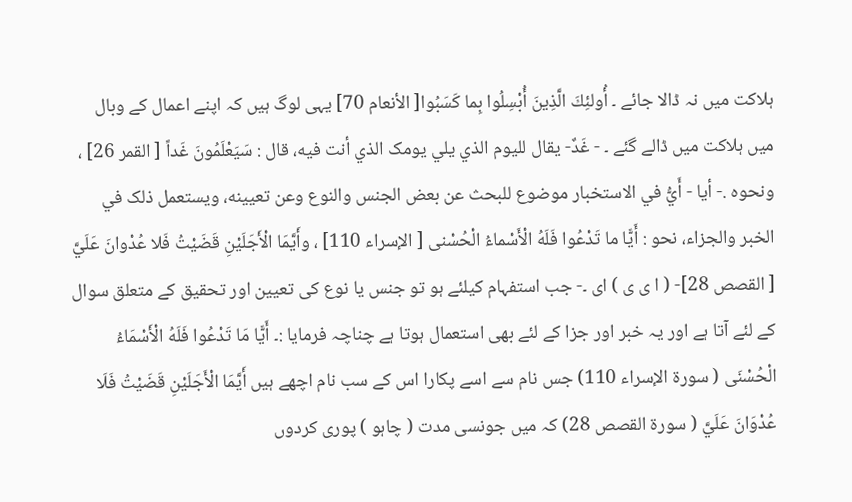ہلاکت میں نہ ڈالا جائے ۔ أُولئِكَ الَّذِينَ أُبْسِلُوا بِما كَسَبُوا[ الأنعام 70] یہی لوگ ہیں کہ اپنے اعمال کے وبال میں ہلاکت میں ڈالے گئے ۔ - غَدٌ- يقال للیوم الذي يلي يومک الذي أنت فيه، قال : سَيَعْلَمُونَ غَداً [ القمر 26] ، ونحوه .- أيا - أَيُّ في الاستخبار موضوع للبحث عن بعض الجنس والنوع وعن تعيينه، ويستعمل ذلک في الخبر والجزاء، نحو : أَيًّا ما تَدْعُوا فَلَهُ الْأَسْماءُ الْحُسْنى [ الإسراء 110] ، وأَيَّمَا الْأَجَلَيْنِ قَضَيْتُ فَلا عُدْوانَ عَلَيَّ [ القصص 28]- ( ا ی ی ) ای ۔- جب استفہام کیلئے ہو تو جنس یا نوع کی تعیین اور تحقیق کے متعلق سوال کے لئے آتا ہے اور یہ خبر اور جزا کے لئے بھی استعمال ہوتا ہے چناچہ فرمایا :۔ أَيًّا مَا تَدْعُوا فَلَهُ الْأَسْمَاءُ الْحُسْنَى ( سورة الإسراء 110) جس نام سے اسے پکارا اس کے سب نام اچھے ہیں أَيَّمَا الْأَجَلَيْنِ قَضَيْتُ فَلَا عُدْوَانَ عَلَيَّ ( سورة القصص 28) کہ میں جونسی مدت ( چاہو ) پوری کردوں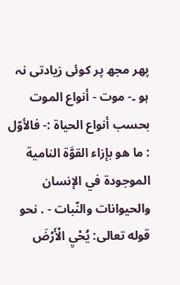پھر مجھ پر کوئی زیادتی نہ ہو ۔- موت - أنواع الموت بحسب أنواع الحیاة :- فالأوّل : ما هو بإزاء القوَّة النامية الموجودة في الإنسان والحیوانات والنّبات - . نحو قوله تعالی: يُحْيِ الْأَرْضَ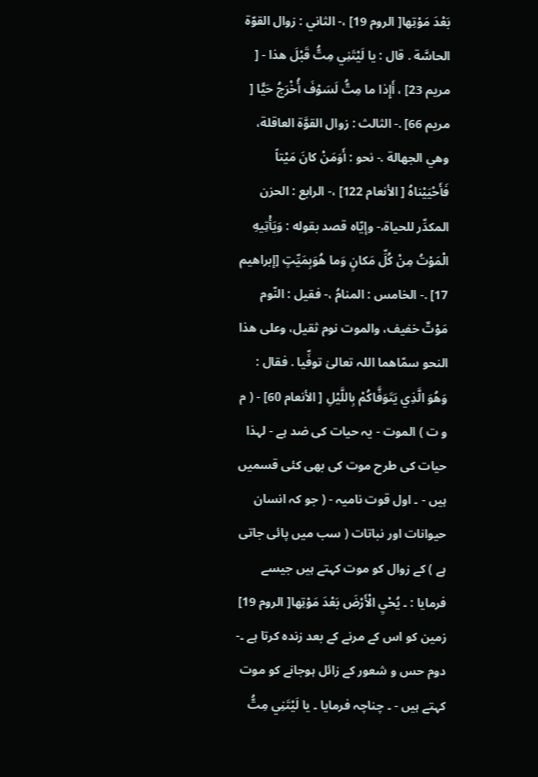بَعْدَ مَوْتِها[ الروم 19] ،- الثاني : زوال القوّة الحاسَّة . قال : يا لَيْتَنِي مِتُّ قَبْلَ هذا - [ مریم 23] ، أَإِذا ما مِتُّ لَسَوْفَ أُخْرَجُ حَيًّا [ مریم 66] .- الثالث : زوال القوَّة العاقلة، وهي الجهالة .- نحو : أَوَمَنْ كانَ مَيْتاً فَأَحْيَيْناهُ [ الأنعام 122] ،- الرابع : الحزن المکدِّر للحیاة،- وإيّاه قصد بقوله : وَيَأْتِيهِ الْمَوْتُ مِنْ كُلِّ مَكانٍ وَما هُوَبِمَيِّتٍ [إبراهيم 17] .- الخامس : المنامُ ،- فقیل : النّوم مَوْتٌ خفیف، والموت نوم ثقیل، وعلی هذا النحو سمّاهما اللہ تعالیٰ توفِّيا . فقال : وَهُوَ الَّذِي يَتَوَفَّاكُمْ بِاللَّيْلِ [ الأنعام 60] - ( م و ت ) الموت - یہ حیات کی ضد ہے - لہذا حیات کی طرح موت کی بھی کئی قسمیں ہیں - ۔ اول قوت نامیہ - ( جو کہ انسان حیوانات اور نباتات ( سب میں پائی جاتی ہے ) کے زوال کو موت کہتے ہیں جیسے فرمایا : ۔ يُحْيِ الْأَرْضَ بَعْدَ مَوْتِها[ الروم 19] زمین کو اس کے مرنے کے بعد زندہ کرتا ہے ۔- دوم حس و شعور کے زائل ہوجانے کو موت کہتے ہیں - ۔ چناچہ فرمایا ۔ يا لَيْتَنِي مِتُّ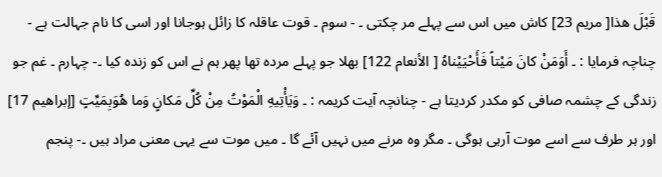قَبْلَ هذا[ مریم 23] کاش میں اس سے پہلے مر چکتی ۔ - سوم ۔ قوت عاقلہ کا زائل ہوجانا اور اسی کا نام جہالت ہے - چناچہ فرمایا : ۔ أَوَمَنْ كانَ مَيْتاً فَأَحْيَيْناهُ [ الأنعام 122] بھلا جو پہلے مردہ تھا پھر ہم نے اس کو زندہ کیا ۔- چہارم ۔ غم جو زندگی کے چشمہ صافی کو مکدر کردیتا ہے - چنانچہ آیت کریمہ : ۔ وَيَأْتِيهِ الْمَوْتُ مِنْ كُلِّ مَكانٍ وَما هُوَبِمَيِّتٍ [إبراهيم 17] اور ہر طرف سے اسے موت آرہی ہوگی ۔ مگر وہ مرنے میں نہیں آئے گا ۔ میں موت سے یہی معنی مراد ہیں ۔- پنجم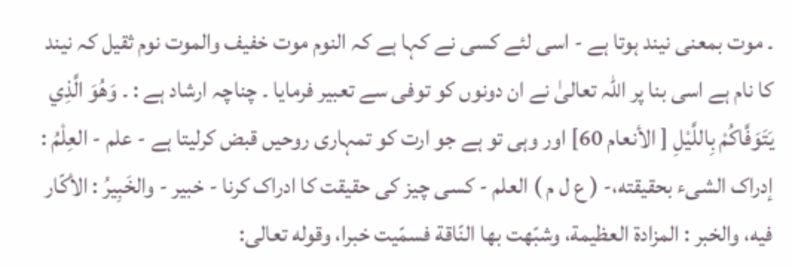۔ موت بمعنی نیند ہوتا ہے - اسی لئے کسی نے کہا ہے کہ النوم موت خفیف والموت نوم ثقیل کہ نیند کا نام ہے اسی بنا پر اللہ تعالیٰ نے ان دونوں کو توفی سے تعبیر فرمایا ۔ چناچہ ارشاد ہے : ۔ وَهُوَ الَّذِي يَتَوَفَّاكُمْ بِاللَّيْلِ [ الأنعام 60] اور وہی تو ہے جو ارت کو تمہاری روحیں قبض کرلیتا ہے - علم - العِلْمُ : إدراک الشیء بحقیقته،- ( ع ل م ) العلم - کسی چیز کی حقیقت کا ادراک کرنا - خبیر - والخَبِيرُ : الأكّار فيه، والخبر : المزادة العظیمة، وشبّهت بها النّاقة فسمّيت خبرا، وقوله تعالی: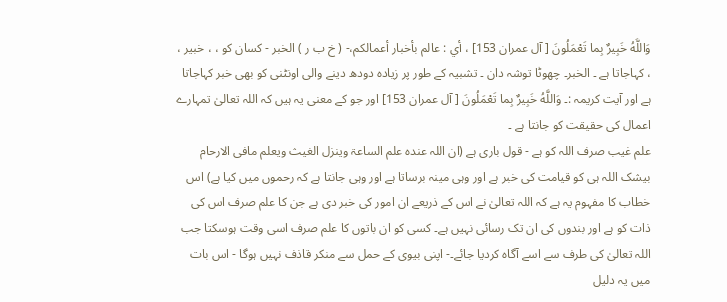وَاللَّهُ خَبِيرٌ بِما تَعْمَلُونَ [ آل عمران 153] ، أي : عالم بأخبار أعمالکم،- ( خ ب ر ) الخبر - کسان کو ، ، خبیر ، ، کہاجاتا ہے ۔ الخبر۔ چھوٹا توشہ دان ۔ تشبیہ کے طور پر زیادہ دودھ دینے والی اونٹنی کو بھی خبر کہاجاتا ہے اور آیت کریمہ :۔ وَاللَّهُ خَبِيرٌ بِما تَعْمَلُونَ [ آل عمران 153] اور جو کے معنی یہ ہیں کہ اللہ تعالیٰ تمہارے اعمال کی حقیقت کو جانتا ہے ۔
علم غیب صرف اللہ کو ہے - قول باری ہے (ان اللہ عندہ علم الساعۃ وینزل الغیث ویعلم مافی الارحام بیشک اللہ ہی کو قیامت کی خبر ہے اور وہی مینہ برساتا ہے اور وہی جانتا ہے کہ رحموں میں کیا ہے) اس خطاب کا مفہوم یہ ہے کہ اللہ تعالیٰ نے اس کے ذریعے ان امور کی خبر دی ہے جن کا علم صرف اس کی ذات کو ہے اور بندوں کی ان تک رسائی نہیں ہے۔ کسی کو ان باتوں کا علم صرف اسی وقت ہوسکتا جب اللہ تعالیٰ کی طرف سے اسے آگاہ کردیا جائے۔- اپنی بیوی کے حمل سے منکر قاذف نہیں ہوگا - اس بات میں یہ دلیل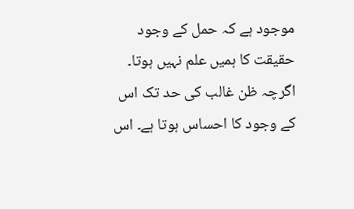موجود ہے کہ حمل کے وجود حقیقت کا ہمیں علم نہیں ہوتا۔ اگرچہ ظن غالب کی حد تک اس کے وجود کا احساس ہوتا ہے۔ اس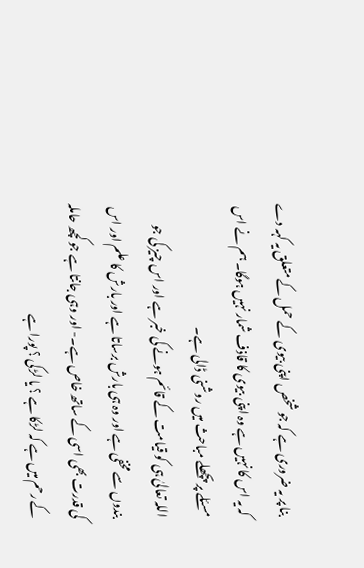بنا پر یہ ضروری ہے کہ جو شخص اپنی بیوی کے حمل کے متعلق یہ کہہ دے کہ یہ اس کا نہیں ہے وہ اپنی بیوی کا قاذف شمار نہیں ہوگا۔ ہم نے اس مسئلے پر پچھلے مباحث میں روشنی ڈالی ہے۔
اللہ تعالیٰ ہی کو قیامت کے قائم ہونے کی خبر ہے اور اس چیز کی جو بندوں سے مخفی ہے اور وہ ہی بارش برساتا ہے اور بارش کا علم اور اس کی قدرت بھی اسی کے ساتھ خاص ہے۔- اور وہی جانتا ہے جو کچھ حاملہ کے رحم میں ہے کہ لڑکا ہے ؟ یا لڑکی ؟ پورا ہے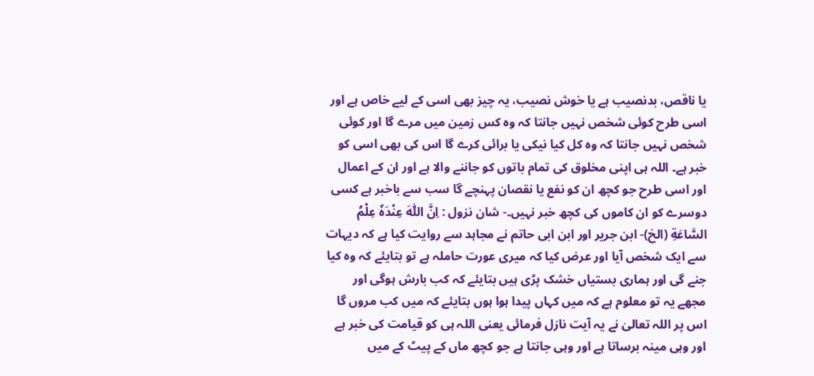یا ناقص، بدنصیب ہے یا خوش نصیب، یہ چیز بھی اسی کے لیے خاص ہے اور اسی طرح کوئی شخص نہیں جانتا کہ وہ کس زمین میں مرے گا اور کوئی شخص نہیں جانتا کہ وہ کل کیا نیکی یا برائی کرے گا اس کی بھی اسی کو خبر ہے۔ اللہ ہی اپنی مخلوق کی تمام باتوں کو جاننے والا ہے اور ان کے اعمال اور اسی طرح جو کچھ ان کو نفع یا نقصان پہنچے گا سب سے باخبر ہے کسی دوسرے کو ان کاموں کی کچھ خبر نہیں۔- شان نزول : اِنَّ اللّٰهَ عِنْدَهٗ عِلْمُ السَّاعَةِ (الخ)- ابن جریر اور ابن ابی حاتم نے مجاہد سے روایت کیا ہے کہ دیہات سے ایک شخص آیا اور عرض کیا کہ میری عورت حاملہ ہے تو بتایئے کہ وہ کیا جنے گی اور ہماری بستیاں خشک پڑی ہیں بتایئے کہ کب بارش ہوگی اور مجھے یہ تو معلوم ہے کہ میں کہاں پیدا ہوا ہوں بتایئے کہ میں کب مروں گا اس پر اللہ تعالیٰ نے یہ آیت نازل فرمائی یعنی اللہ ہی کو قیامت کی خبر ہے اور وہی مینہ برساتا ہے اور وہی جانتا ہے جو کچھ ماں کے پیٹ کے میں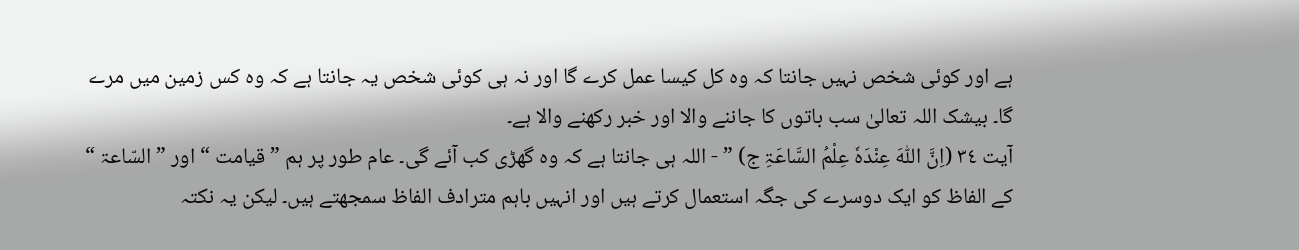ہے اور کوئی شخص نہیں جانتا کہ وہ کل کیسا عمل کرے گا اور نہ ہی کوئی شخص یہ جانتا ہے کہ وہ کس زمین میں مرے گا۔ بیشک اللہ تعالیٰ سب باتوں کا جاننے والا اور خبر رکھنے والا ہے۔
آیت ٣٤ (اِنَّ اللّٰہَ عِنْدَہٗ عِلْمُ السَّاعَۃِ ج) ” - اللہ ہی جانتا ہے کہ وہ گھڑی کب آئے گی۔ عام طور پر ہم ” قیامت “ اور ” السّاعۃ “ کے الفاظ کو ایک دوسرے کی جگہ استعمال کرتے ہیں اور انہیں باہم مترادف الفاظ سمجھتے ہیں۔ لیکن یہ نکتہ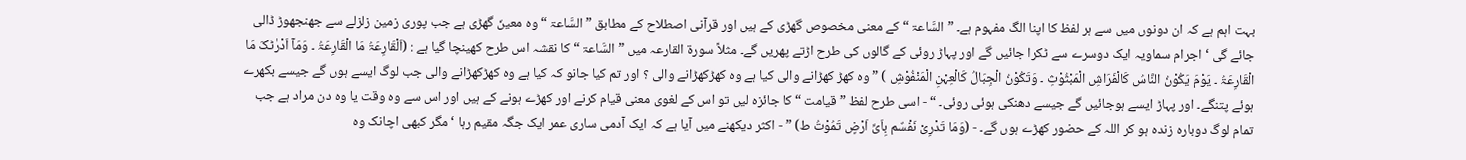بہت اہم ہے کہ ان دونوں میں سے ہر لفظ کا اپنا الگ مفہوم ہے۔ ” السَّاعۃ “ کے معنی مخصوص گھڑی کے ہیں اور قرآنی اصطلاح کے مطابق ” السَّاعۃ “ وہ معینّ گھڑی ہے جب پوری زمین زلزلے سے جھنجھوڑ ڈالی جائے گی ‘ اجرام سماویہ ایک دوسرے سے ٹکرا جائیں گے اور پہاڑ روئی کے گالوں کی طرح اڑتے پھریں گے۔ مثلاً سورة القارعہ میں ” السَّاعۃ “ کا نقشہ اس طرح کھینچا گیا ہے : (اَلْقَارِعَۃُ مَا الْقَارِعَۃُ ۔ وَمَآ اَدْرٰٹکَ مَا الْقَارِعَۃُ ۔ یَوْمَ یَکُوْنُ النَّاسُ کَالْفَرَاشِ الْمَبْثُوْثِ ۔ وَتَکُوْنُ الْجِبَالُ کَالْعِہْنِ الْمَنْفُوْشِ ) ” وہ کھڑ کھڑانے والی کیا ہے وہ کھڑکھڑانے والی ؟ اور تم کیا جانو کہ کیا ہے وہ کھڑکھڑانے والی جب لوگ ایسے ہوں گے جیسے بکھرے ہوئے پتنگے۔ اور پہاڑ ایسے ہوجائیں گے جیسے دھنکی ہوئی روئی۔ “ - اسی طرح لفظ ” قیامت “ کا جائزہ لیں تو اس کے لغوی معنی قیام کرنے اور کھڑے ہونے کے ہیں اور اس سے وہ وقت یا وہ دن مراد ہے جب تمام لوگ دوبارہ زندہ ہو کر اللہ کے حضور کھڑے ہوں گے۔ - (وَمَا تَدْرِیْ نَفْسٌم بِاَیِّ اَرْضٍ تَمُوْتُ ط) ” - اکثر دیکھنے میں آیا ہے کہ ایک آدمی ساری عمر ایک جگہ مقیم رہا ‘ مگر کبھی اچانک وہ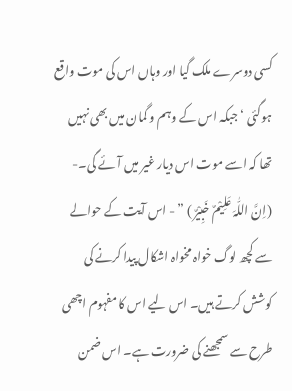کسی دوسرے ملک گیا اور وہاں اس کی موت واقع ہوگئی ‘ جبکہ اس کے وہم و گمان میں بھی نہیں تھا کہ اسے موت اس دیار غیر میں آئے گی۔- (اِنَّ اللّٰہَ عَلِیْمٌ خَبِیْرٌ ) ” - اس آیت کے حوالے سے کچھ لوگ خواہ مخواہ اشکال پیدا کرنے کی کوشش کرتے ہیں۔ اس لیے اس کا مفہوم اچھی طرح سے سمجھنے کی ضرورت ہے۔ اس ضمن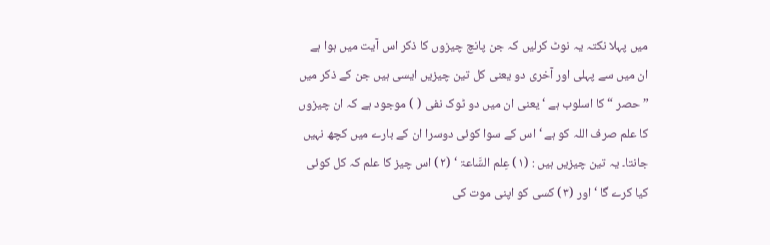میں پہلا نکتہ یہ نوٹ کرلیں کہ جن پانچ چیزوں کا ذکر اس آیت میں ہوا ہے ان میں سے پہلی اور آخری دو یعنی کل تین چیزیں ایسی ہیں جن کے ذکر میں ” حصر “ کا اسلوب ہے ‘ یعنی ان میں دو ٹوک نفی ( ) موجود ہے کہ ان چیزوں کا علم صرف اللہ کو ہے ‘ اس کے سوا کوئی دوسرا ان کے بارے میں کچھ نہیں جانتا۔ یہ تین چیزیں ہیں : (١) عِلم السَّاعۃ ‘ (٢) اس چیز کا علم کہ کل کوئی کیا کرے گا ‘ اور (٣) کسی کو اپنی موت کی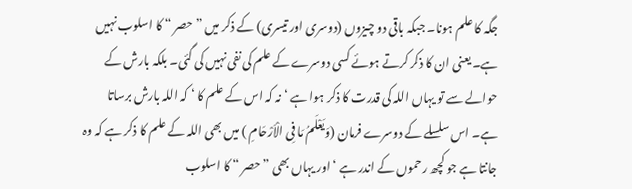جگہ کا علم ہونا۔ جبکہ باقی دو چیزوں (دوسری اور تیسری) کے ذکر میں ” حصر “ کا اسلوب نہیں ہے۔ یعنی ان کا ذکر کرتے ہوئے کسی دوسرے کے علم کی نفی نہیں کی گئی۔ بلکہ بارش کے حوالے سے تو یہاں اللہ کی قدرت کا ذکر ہوا ہے ‘ نہ کہ اس کے علم کا ‘ کہ اللہ بارش برساتا ہے۔ اس سلسلے کے دوسرے فرمان (وَیَعْلَمُ مَا فِی الْاَرْحَامِ ) میں بھی اللہ کے علم کا ذکر ہے کہ وہ جانتا ہے جو کچھ رحموں کے اندر ہے ‘ اور یہاں بھی ” حصر “ کا اسلوب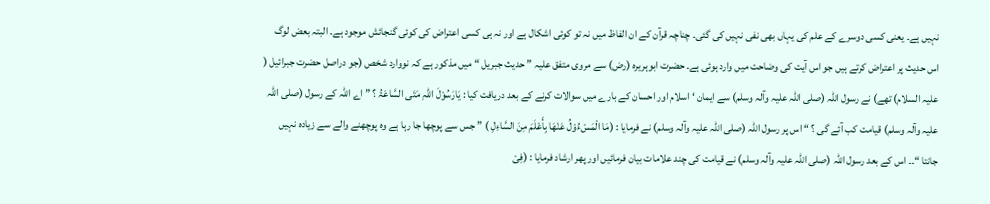نہیں ہے۔ یعنی کسی دوسرے کے علم کی یہاں بھی نفی نہیں کی گئی۔ چناچہ قرآن کے ان الفاظ میں نہ تو کوئی اشکال ہے اور نہ ہی کسی اعتراض کی کوئی گنجائش موجود ہے۔ البتہ بعض لوگ اس حدیث پر اعتراض کرتے ہیں جو اس آیت کی وضاحت میں وارد ہوئی ہے۔ حضرت ابوہریرہ (رض) سے مروی متفق علیہ ” حدیث جبریل “ میں مذکور ہے کہ نووارد شخص (جو دراصل حضرت جبرائیل ( علیہ السلام) تھے) نے رسول اللہ (صلی اللہ علیہ وآلہ وسلم) سے ایمان ‘ اسلام اور احسان کے بارے میں سوالات کرنے کے بعد دریافت کیا : یَارَسُوْلَ اللّٰہِ مَتَی السَّاعَۃُ ؟ ” اے اللہ کے رسول (صلی اللہ علیہ وآلہ وسلم) قیامت کب آئے گی ؟ “ اس پر رسول اللہ (صلی اللہ علیہ وآلہ وسلم) نے فرمایا : (مَا الْمَسْءُوْلُ عَنْھَا بِأَعْلَمَ مِنَ السَّاءِلِ ) ” جس سے پوچھا جا رہا ہے وہ پوچھنے والے سے زیادہ نہیں جانتا “۔۔ اس کے بعد رسول اللہ (صلی اللہ علیہ وآلہ وسلم) نے قیامت کی چند علامات بیان فرمائیں اور پھر ارشاد فرمایا : (فِیْ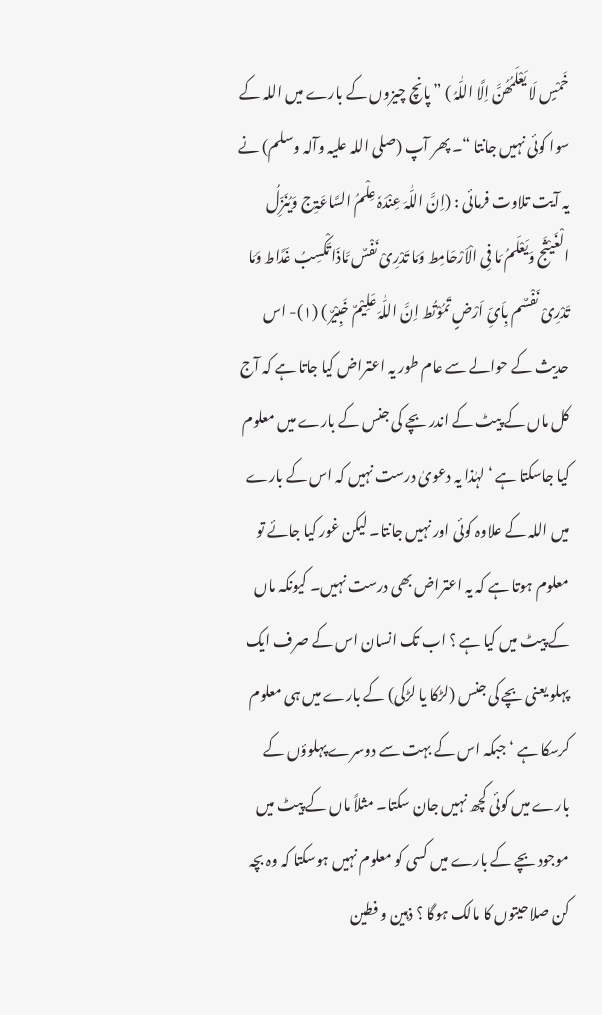خَمْسٍ لَا یَعْلَمُھُنَّ اِلَّا اللّٰہُ ) ” پانچ چیزوں کے بارے میں اللہ کے سوا کوئی نہیں جانتا “۔ پھر آپ (صلی اللہ علیہ وآلہ وسلم) نے یہ آیت تلاوت فرمائی : (اِنَّ اللّٰہَ عِنْدَہٗ عِلْمُ السَّاعَۃِج وَیُنَزِّلُ الْغَیْثَج وَیَعْلَمُ مَا فِی الْاَرْحَامِط وَمَا تَدْرِیْ نَفْسٌ مَّاذَا تَکْسِبُ غَدًاط وَمَا تَدْرِیْ نَفْسٌم بِاَیِّ اَرْضٍ تَمُوْتُط اِنَّ اللّٰہَ عَلِیْمٌ خَبِیْرٌ ) (١)- اس حدیث کے حوالے سے عام طور یہ اعتراض کیا جاتا ہے کہ آج کل ماں کے پیٹ کے اندر بچے کی جنس کے بارے میں معلوم کیا جاسکتا ہے ‘ لہٰذا یہ دعویٰ درست نہیں کہ اس کے بارے میں اللہ کے علاوہ کوئی اور نہیں جانتا۔ لیکن غور کیا جائے تو معلوم ہوتا ہے کہ یہ اعتراض بھی درست نہیں۔ کیونکہ ماں کے پیٹ میں کیا ہے ؟ اب تک انسان اس کے صرف ایک پہلو یعنی بچے کی جنس (لڑکا یا لڑکی) کے بارے میں ہی معلوم کرسکا ہے ‘ جبکہ اس کے بہت سے دوسرے پہلوؤں کے بارے میں کوئی کچھ نہیں جان سکتا۔ مثلاً ماں کے پیٹ میں موجود بچے کے بارے میں کسی کو معلوم نہیں ہوسکتا کہ وہ بچہ کن صلاحیتوں کا مالک ہوگا ؟ ذہین و فطین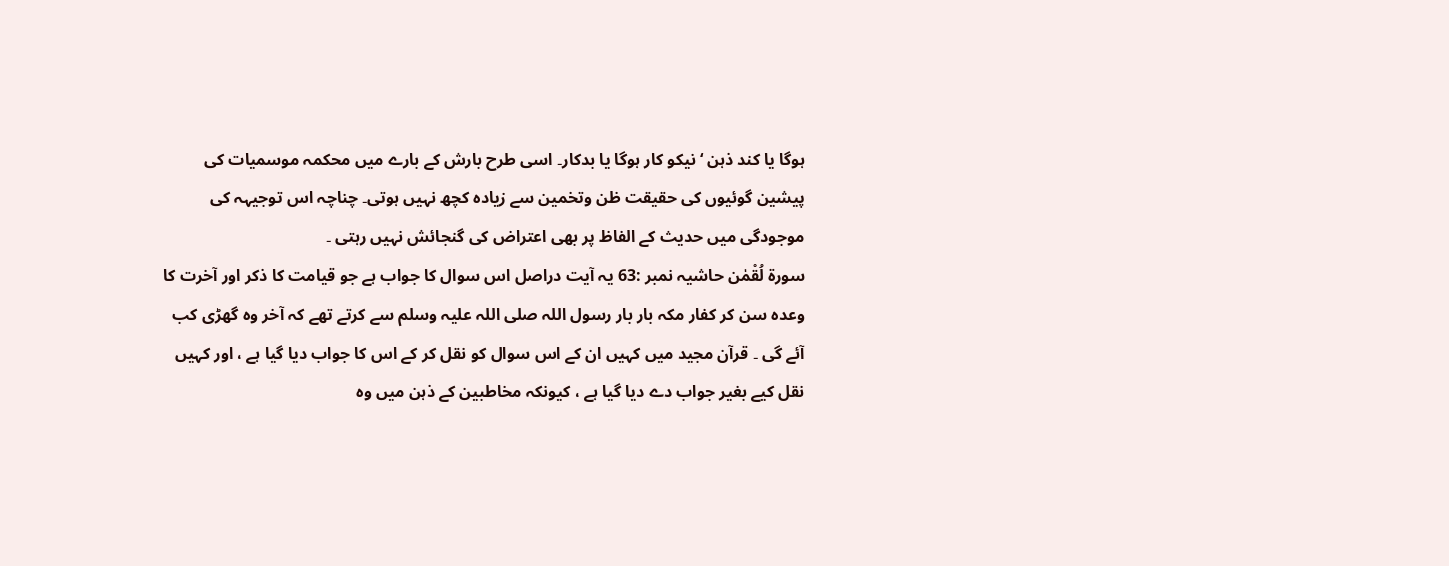ہوگا یا کند ذہن ‘ نیکو کار ہوگا یا بدکار۔ اسی طرح بارش کے بارے میں محکمہ موسمیات کی پیشین گوئیوں کی حقیقت ظن وتخمین سے زیادہ کچھ نہیں ہوتی۔ چناچہ اس توجیہہ کی موجودگی میں حدیث کے الفاظ پر بھی اعتراض کی گنجائش نہیں رہتی ۔
سورة لُقْمٰن حاشیہ نمبر :63 یہ آیت دراصل اس سوال کا جواب ہے جو قیامت کا ذکر اور آخرت کا وعدہ سن کر کفار مکہ بار بار رسول اللہ صلی اللہ علیہ وسلم سے کرتے تھے کہ آخر وہ گھڑی کب آئے گی ۔ قرآن مجید میں کہیں ان کے اس سوال کو نقل کر کے اس کا جواب دیا گیا ہے ، اور کہیں نقل کیے بغیر جواب دے دیا گیا ہے ، کیونکہ مخاطبین کے ذہن میں وہ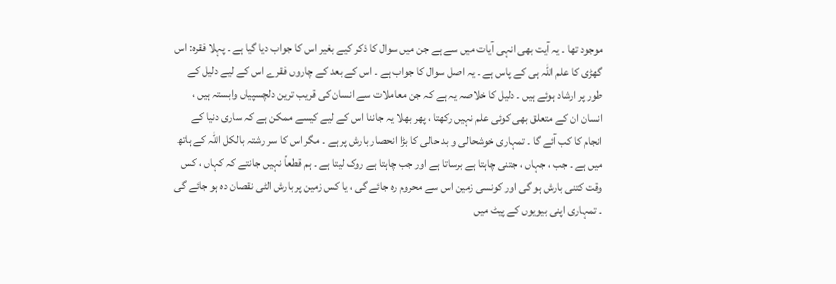موجود تھا ۔ یہ آیت بھی انہی آیات میں سے ہے جن میں سوال کا ذکر کیے بغیر اس کا جواب دیا گیا ہے ۔ پہلا فقرہ: اس گھڑی کا علم اللہ ہی کے پاس ہے ۔ یہ اصل سوال کا جواب ہے ۔ اس کے بعد کے چاروں فقرے اس کے لیے دلیل کے طور پر ارشاد ہوئے ہیں ۔ دلیل کا خلاصہ یہ ہے کہ جن معاملات سے انسان کی قریب ترین دلچسپیاں وابستہ ہیں ، انسان ان کے متعلق بھی کوئی علم نہیں رکھتا ، پھر بھلا یہ جاننا اس کے لیے کیسے ممکن ہے کہ ساری دنیا کے انجام کا کب آئے گا ۔ تمہاری خوشحالی و بد حالی کا بڑا انحصار بارش پر ہے ۔ مگر اس کا سر رشتہ بالکل اللہ کے ہاتھ میں ہے ۔ جب ، جہاں ، جتنی چاہتا ہے برساتا ہے اور جب چاہتا ہے روک لیتا ہے ۔ ہم قطعاً نہیں جانتے کہ کہاں ، کس وقت کتنی بارش ہو گی اور کونسی زمین اس سے محروم رہ جائے گی ، یا کس زمین پر بارش الٹی نقصان دہ ہو جائے گی ۔ تمہاری اپنی بیویوں کے پیٹ میں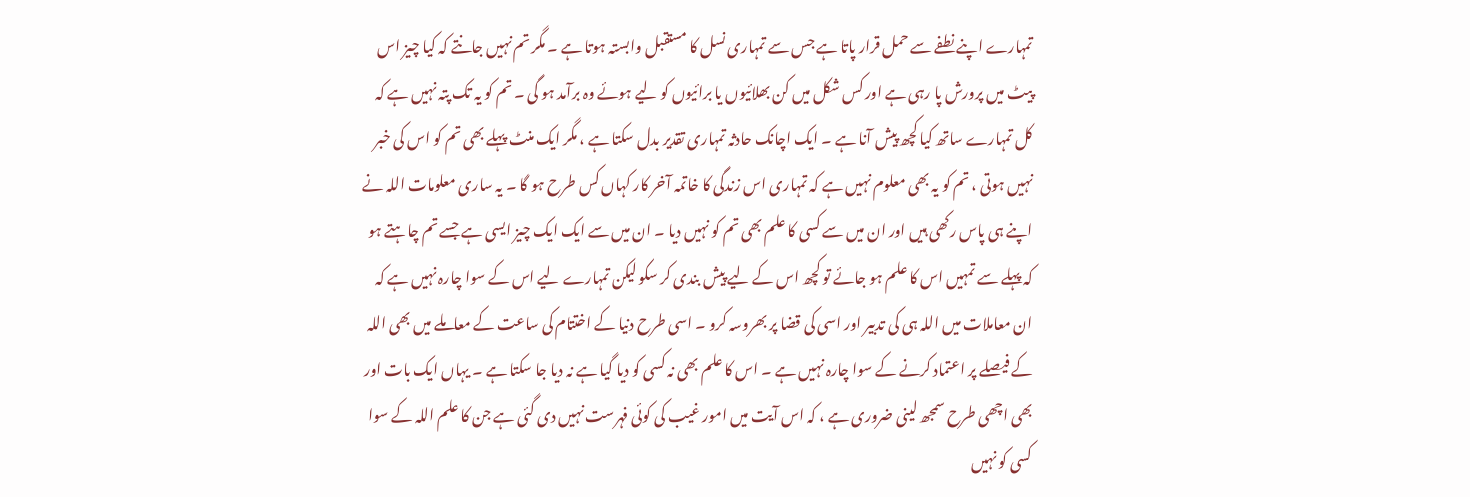تمہارے اپنے نطفے سے حمل قرار پاتا ہے جس سے تمہاری نسل کا مستقبل وابستہ ہوتا ہے ۔ مگر تم نہیں جانتے کہ کیا چیز اس پیٹ میں پرورش پا رہی ہے اور کس شکل میں کن بھلائیوں یا برائیوں کو لیے ہوئے وہ برآمد ہو گی ۔ تم کو یہ تک پتہ نہیں ہے کہ کل تمہارے ساتھ کیا کچھ پیش آنا ہے ۔ ایک اچانک حادثہ تمہاری تقدیر بدل سکتا ہے ، مگر ایک منٹ پہلے بھی تم کو اس کی خبر نہیں ہوتی ، تم کو یہ بھی معلوم نہیں ہے کہ تمہاری اس زندگی کا خاتمہ آخر کار کہاں کس طرح ہو گا ۔ یہ ساری معلومات اللہ نے اپنے ہی پاس رکھی ہیں اور ان میں سے کسی کا علم بھی تم کو نہیں دیا ۔ ان میں سے ایک ایک چیز ایسی ہے جسے تم چاہتے ہو کہ پہلے سے تمہیں اس کا علم ہو جائے تو کچھ اس کے لیے پیش بندی کر سکو لیکن تمہارے لیے اس کے سوا چارہ نہیں ہے کہ ان معاملات میں اللہ ہی کی تدبیر اور اسی کی قضا پر بھروسہ کرو ۔ اسی طرح دنیا کے اختتام کی ساعت کے معاملے میں بھی اللہ کے فیصلے پر اعتماد کرنے کے سوا چارہ نہیں ہے ۔ اس کا علم بھی نہ کسی کو دیا گیا ہے نہ دیا جا سکتا ہے ۔ یہاں ایک بات اور بھی اچھی طرح سمجھ لینی ضروری ہے ، کہ اس آیت میں امور غیب کی کوئی فہرست نہیں دی گئی ہے جن کا علم اللہ کے سوا کسی کو نہیں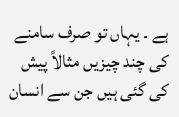ہے ۔ یہاں تو صرف سامنے کی چند چیزیں مثالاً پیش کی گئی ہیں جن سے انسان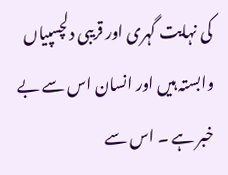کی نہایت گہری اور قریبی دلچسپیاں وابستہ ہیں اور انسان اس سے بے خبر ہے ۔ اس سے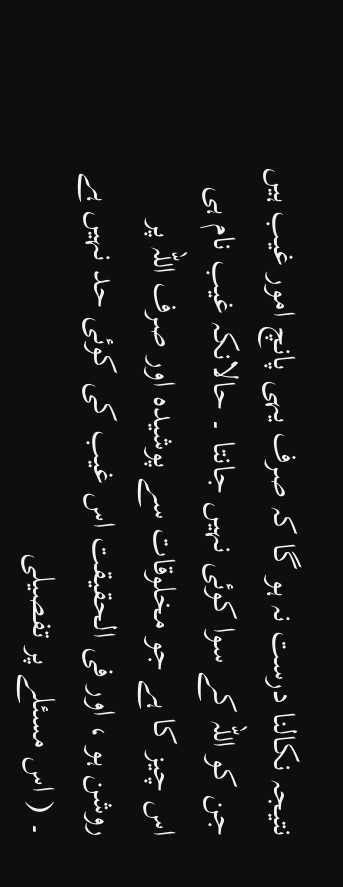نتیجہ نکالنا درست نہ ہو گا کہ صرف یہی پانچ امور غیب ہیں جن کو اللہ کے سوا کوئی نہیں جانتا ۔ حالانکہ غیب نام ہی اس چیز کا ہے جو مخلوقات سے پوشیدہ اور صرف اللہ پر روشن ہو ، اور فی الحقیقت اس غیب کی کوئی حد نہیں ہے ۔ ( اس مسئلے پر تفصیلی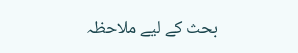بحث کے لیے ملاحظہ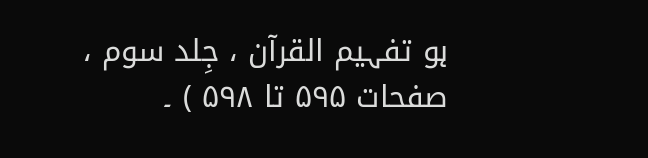ہو تفہیم القرآن ، جِلد سوم ، صفحات ۵۹۵ تا ۵۹۸ ) ۔